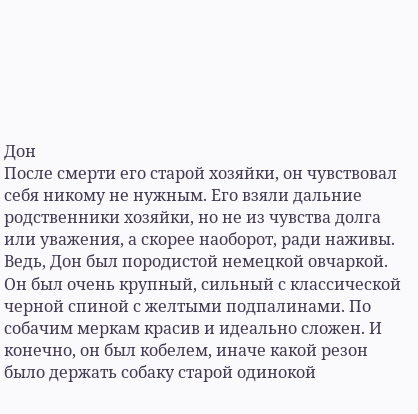Дон
После смерти его старой хозяйки, он чувствовал себя никому не нужным. Его взяли дальние родственники хозяйки, но не из чувства долга или уважения, а скорее наоборот, ради наживы. Ведь, Дон был породистой немецкой овчаркой. Он был очень крупный, сильный с классической черной спиной с желтыми подпалинами. По собачим меркам красив и идеально сложен. И конечно, он был кобелем, иначе какой резон было держать собаку старой одинокой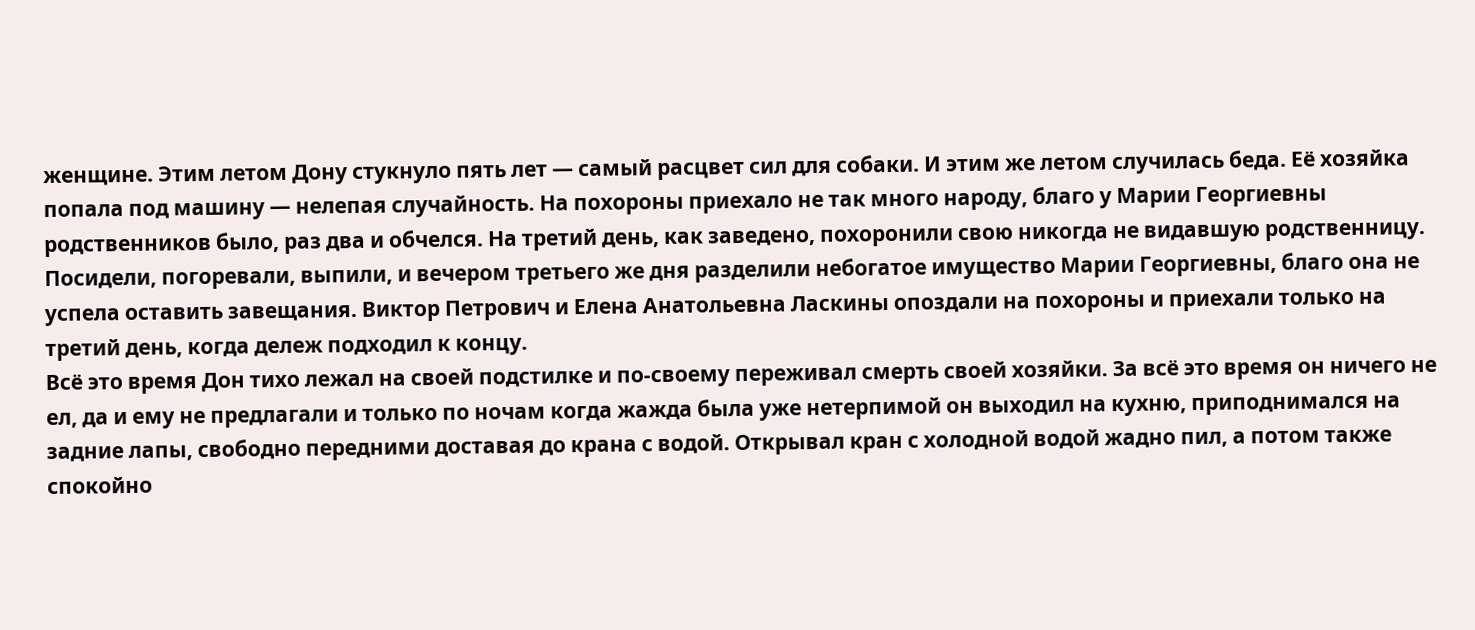женщине. Этим летом Дону стукнуло пять лет — самый расцвет сил для собаки. И этим же летом случилась беда. Её хозяйка попала под машину — нелепая случайность. На похороны приехало не так много народу, благо у Марии Георгиевны родственников было, раз два и обчелся. На третий день, как заведено, похоронили свою никогда не видавшую родственницу. Посидели, погоревали, выпили, и вечером третьего же дня разделили небогатое имущество Марии Георгиевны, благо она не успела оставить завещания. Виктор Петрович и Елена Анатольевна Ласкины опоздали на похороны и приехали только на третий день, когда дележ подходил к концу.
Всё это время Дон тихо лежал на своей подстилке и по-своему переживал смерть своей хозяйки. За всё это время он ничего не ел, да и ему не предлагали и только по ночам когда жажда была уже нетерпимой он выходил на кухню, приподнимался на задние лапы, свободно передними доставая до крана с водой. Открывал кран с холодной водой жадно пил, а потом также спокойно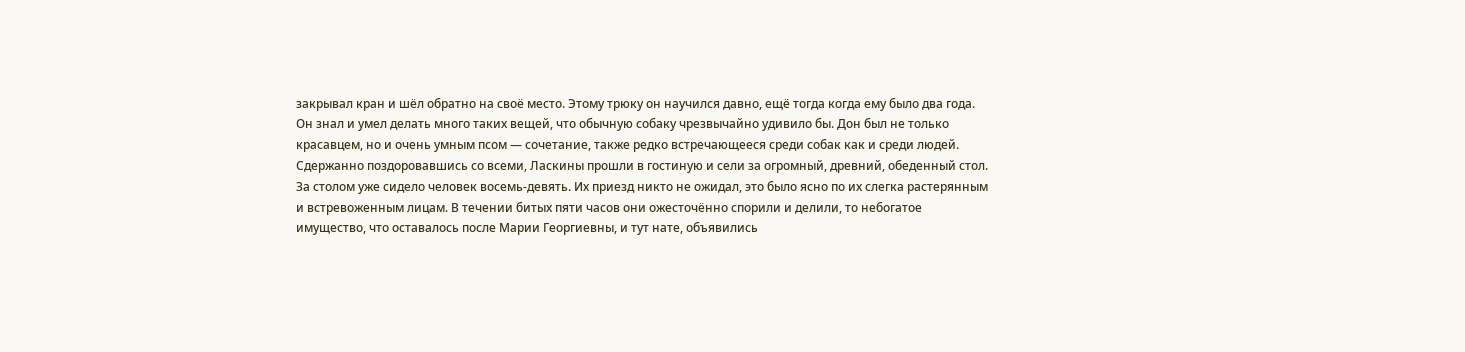закрывал кран и шёл обратно на своё место. Этому трюку он научился давно, ещё тогда когда ему было два года. Он знал и умел делать много таких вещей, что обычную собаку чрезвычайно удивило бы. Дон был не только красавцем, но и очень умным псом — сочетание, также редко встречающееся среди собак как и среди людей.
Сдержанно поздоровавшись со всеми, Ласкины прошли в гостиную и сели за огромный, древний, обеденный стол. За столом уже сидело человек восемь-девять. Их приезд никто не ожидал, это было ясно по их слегка растерянным и встревоженным лицам. В течении битых пяти часов они ожесточённо спорили и делили, то небогатое имущество, что оставалось после Марии Георгиевны, и тут нате, объявились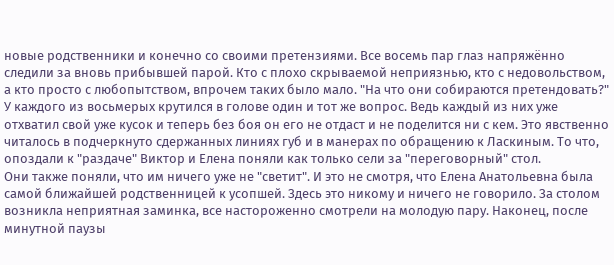новые родственники и конечно со своими претензиями. Все восемь пар глаз напряжённо следили за вновь прибывшей парой. Кто с плохо скрываемой неприязнью, кто с недовольством, а кто просто с любопытством, впрочем таких было мало. "На что они собираются претендовать?" У каждого из восьмерых крутился в голове один и тот же вопрос. Ведь каждый из них уже отхватил свой уже кусок и теперь без боя он его не отдаст и не поделится ни с кем. Это явственно читалось в подчеркнуто сдержанных линиях губ и в манерах по обращению к Ласкиным. То что, опоздали к "раздаче" Виктор и Елена поняли как только сели за "переговорный" стол.
Они также поняли, что им ничего уже не "светит". И это не смотря, что Елена Анатольевна была самой ближайшей родственницей к усопшей. Здесь это никому и ничего не говорило. За столом возникла неприятная заминка, все настороженно смотрели на молодую пару. Наконец, после минутной паузы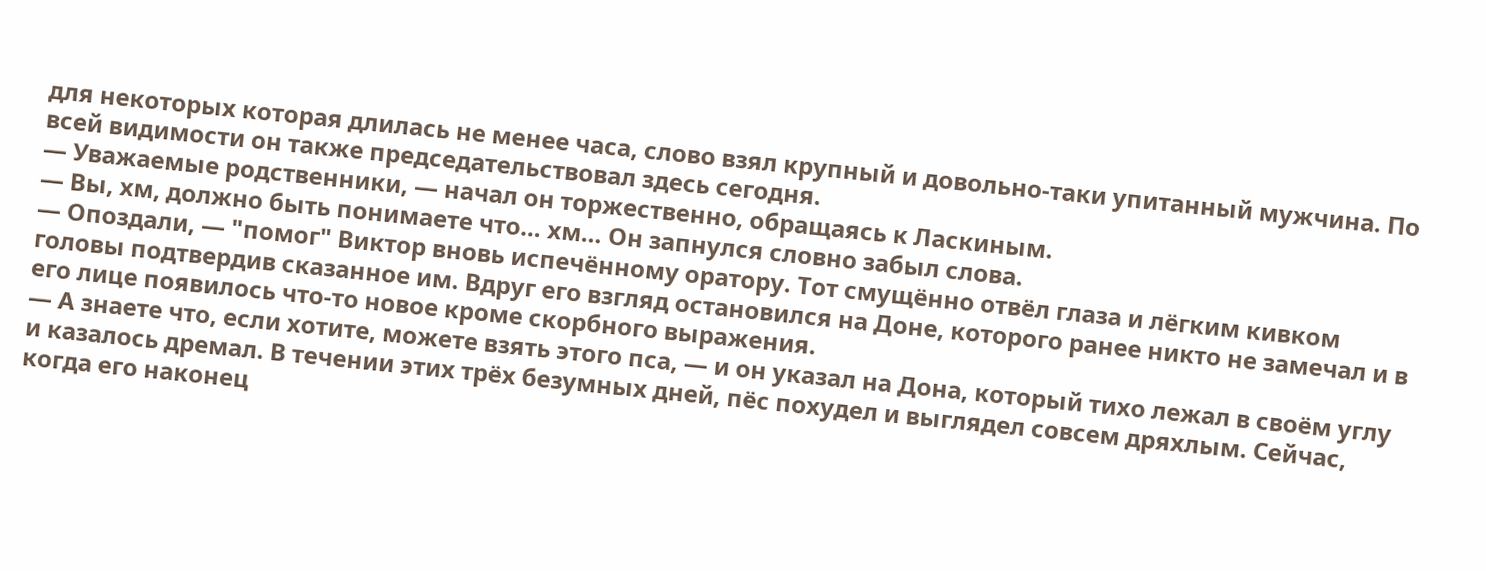для некоторых которая длилась не менее часа, слово взял крупный и довольно-таки упитанный мужчина. По всей видимости он также председательствовал здесь сегодня.
— Уважаемые родственники, — начал он торжественно, обращаясь к Ласкиным.
— Вы, хм, должно быть понимаете что… хм… Он запнулся словно забыл слова.
— Опоздали, — "помог" Виктор вновь испечённому оратору. Тот смущённо отвёл глаза и лёгким кивком головы подтвердив сказанное им. Вдруг его взгляд остановился на Доне, которого ранее никто не замечал и в его лице появилось что-то новое кроме скорбного выражения.
— А знаете что, если хотите, можете взять этого пса, — и он указал на Дона, который тихо лежал в своём углу и казалось дремал. В течении этих трёх безумных дней, пёс похудел и выглядел совсем дряхлым. Сейчас, когда его наконец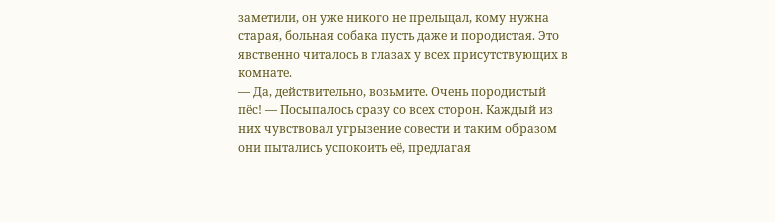заметили, он уже никого не прельщал, кому нужна старая, больная собака пусть даже и породистая. Это явственно читалось в глазах у всех присутствующих в комнате.
— Да, действительно, возьмите. Очень породистый пёс! — Посыпалось сразу со всех сторон. Каждый из них чувствовал угрызение совести и таким образом они пытались успокоить её, предлагая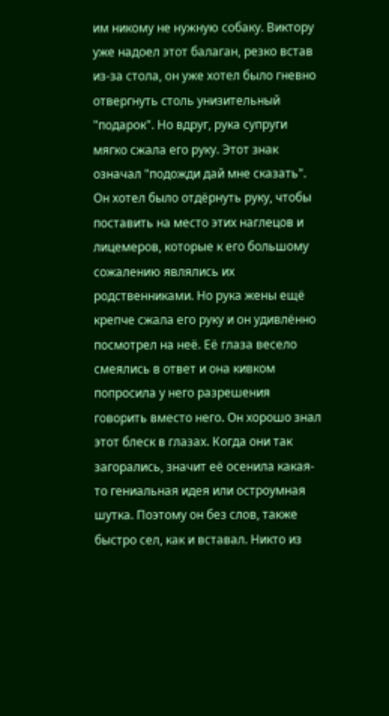им никому не нужную собаку. Виктору уже надоел этот балаган, резко встав из-за стола, он уже хотел было гневно отвергнуть столь унизительный "подарок". Но вдруг, рука супруги мягко сжала его руку. Этот знак означал "подожди дай мне сказать". Он хотел было отдёрнуть руку, чтобы поставить на место этих наглецов и лицемеров, которые к его большому сожалению являлись их родственниками. Но рука жены ещё крепче сжала его руку и он удивлённо посмотрел на неё. Её глаза весело смеялись в ответ и она кивком попросила у него разрешения говорить вместо него. Он хорошо знал этот блеск в глазах. Когда они так загорались, значит её осенила какая-то гениальная идея или остроумная шутка. Поэтому он без слов, также быстро сел, как и вставал. Никто из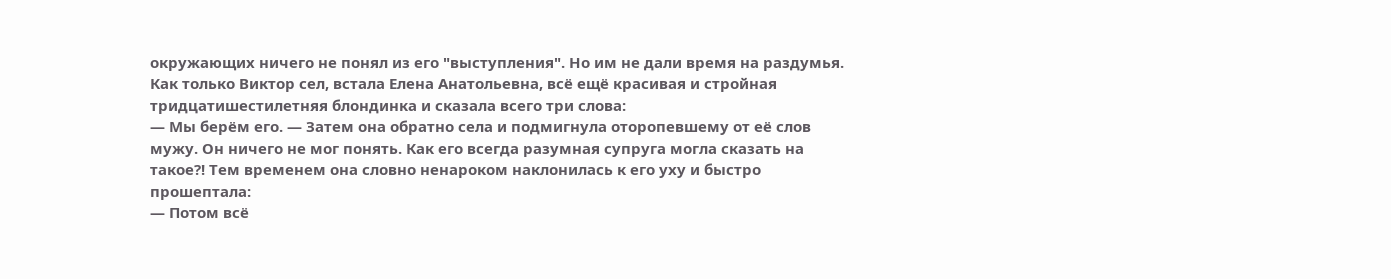окружающих ничего не понял из его "выступления". Но им не дали время на раздумья.
Как только Виктор сел, встала Елена Анатольевна, всё ещё красивая и стройная тридцатишестилетняя блондинка и сказала всего три слова:
— Мы берём его. — Затем она обратно села и подмигнула оторопевшему от её слов мужу. Он ничего не мог понять. Как его всегда разумная супруга могла сказать на такое?! Тем временем она словно ненароком наклонилась к его уху и быстро прошептала:
— Потом всё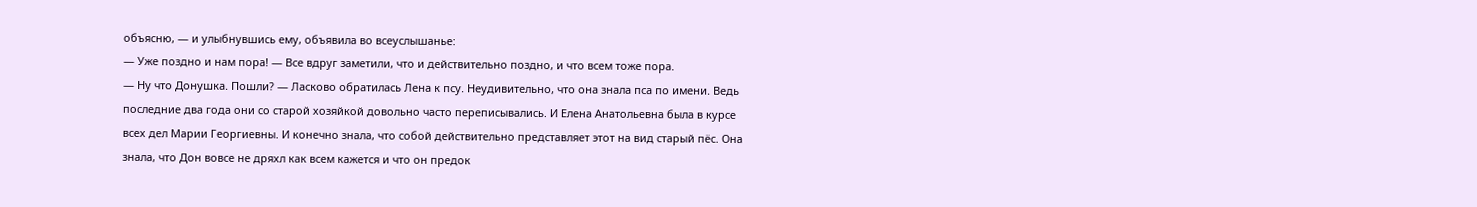объясню, — и улыбнувшись ему, объявила во всеуслышанье:
— Уже поздно и нам пора! — Все вдруг заметили, что и действительно поздно, и что всем тоже пора.
— Ну что Донушка. Пошли? — Ласково обратилась Лена к псу. Неудивительно, что она знала пса по имени. Ведь последние два года они со старой хозяйкой довольно часто переписывались. И Елена Анатольевна была в курсе всех дел Марии Георгиевны. И конечно знала, что собой действительно представляет этот на вид старый пёс. Она знала, что Дон вовсе не дряхл как всем кажется и что он предок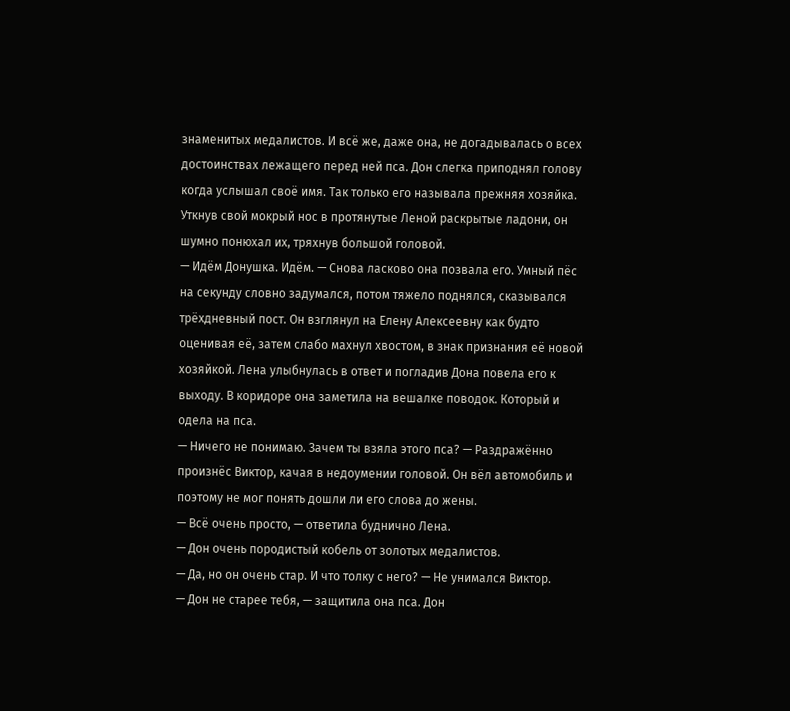знаменитых медалистов. И всё же, даже она, не догадывалась о всех достоинствах лежащего перед ней пса. Дон слегка приподнял голову когда услышал своё имя. Так только его называла прежняя хозяйка. Уткнув свой мокрый нос в протянутые Леной раскрытые ладони, он шумно понюхал их, тряхнув большой головой.
— Идём Донушка. Идём. — Снова ласково она позвала его. Умный пёс на секунду словно задумался, потом тяжело поднялся, сказывался трёхдневный пост. Он взглянул на Елену Алексеевну как будто оценивая её, затем слабо махнул хвостом, в знак признания её новой хозяйкой. Лена улыбнулась в ответ и погладив Дона повела его к выходу. В коридоре она заметила на вешалке поводок. Который и одела на пса.
— Ничего не понимаю. Зачем ты взяла этого пса? — Раздражённо произнёс Виктор, качая в недоумении головой. Он вёл автомобиль и поэтому не мог понять дошли ли его слова до жены.
— Всё очень просто, — ответила буднично Лена.
— Дон очень породистый кобель от золотых медалистов.
— Да, но он очень стар. И что толку с него? — Не унимался Виктор.
— Дон не старее тебя, — защитила она пса. Дон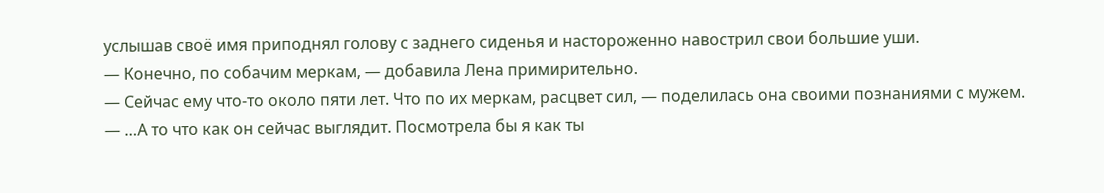услышав своё имя приподнял голову с заднего сиденья и настороженно навострил свои большие уши.
— Конечно, по собачим меркам, — добавила Лена примирительно.
— Сейчас ему что-то около пяти лет. Что по их меркам, расцвет сил, — поделилась она своими познаниями с мужем.
— …А то что как он сейчас выглядит. Посмотрела бы я как ты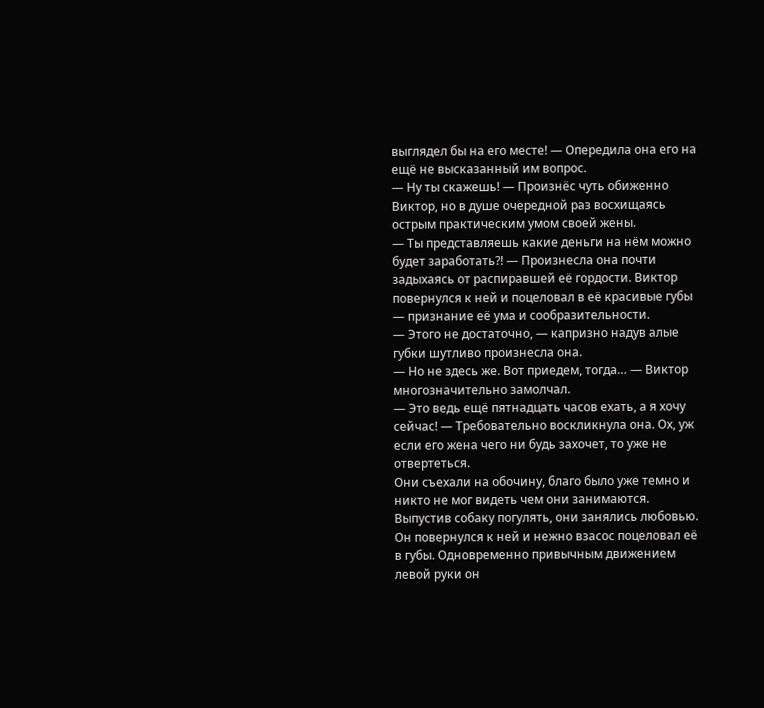выглядел бы на его месте! — Опередила она его на ещё не высказанный им вопрос.
— Ну ты скажешь! — Произнёс чуть обиженно Виктор, но в душе очередной раз восхищаясь острым практическим умом своей жены.
— Ты представляешь какие деньги на нём можно будет заработать?! — Произнесла она почти задыхаясь от распиравшей её гордости. Виктор повернулся к ней и поцеловал в её красивые губы — признание её ума и сообразительности.
— Этого не достаточно, — капризно надув алые губки шутливо произнесла она.
— Но не здесь же. Вот приедем, тогда… — Виктор многозначительно замолчал.
— Это ведь ещё пятнадцать часов ехать, а я хочу сейчас! — Требовательно воскликнула она. Ох, уж если его жена чего ни будь захочет, то уже не отвертеться.
Они съехали на обочину, благо было уже темно и никто не мог видеть чем они занимаются. Выпустив собаку погулять, они занялись любовью.
Он повернулся к ней и нежно взасос поцеловал её в губы. Одновременно привычным движением левой руки он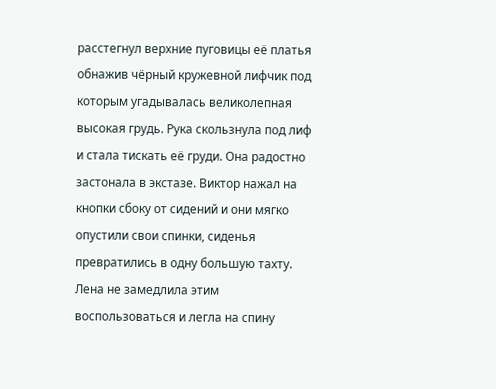расстегнул верхние пуговицы её платья обнажив чёрный кружевной лифчик под которым угадывалась великолепная высокая грудь. Рука скользнула под лиф и стала тискать её груди. Она радостно застонала в экстазе. Виктор нажал на кнопки сбоку от сидений и они мягко опустили свои спинки, сиденья превратились в одну большую тахту. Лена не замедлила этим воспользоваться и легла на спину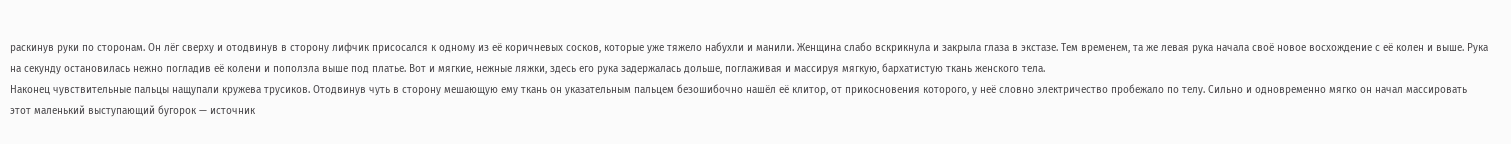раскинув руки по сторонам. Он лёг сверху и отодвинув в сторону лифчик присосался к одному из её коричневых сосков, которые уже тяжело набухли и манили. Женщина слабо вскрикнула и закрыла глаза в экстазе. Тем временем, та же левая рука начала своё новое восхождение с её колен и выше. Рука на секунду остановилась нежно погладив её колени и поползла выше под платье. Вот и мягкие, нежные ляжки, здесь его рука задержалась дольше, поглаживая и массируя мягкую, бархатистую ткань женского тела.
Наконец чувствительные пальцы нащупали кружева трусиков. Отодвинув чуть в сторону мешающую ему ткань он указательным пальцем безошибочно нашёл её клитор, от прикосновения которого, у неё словно электричество пробежало по телу. Сильно и одновременно мягко он начал массировать этот маленький выступающий бугорок — источник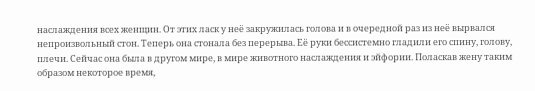наслаждения всех женщин. От этих ласк у неё закружилась голова и в очередной раз из неё вырвался непроизвольный стон. Теперь она стонала без перерыва. Её руки бессистемно гладили его спину, голову, плечи. Сейчас она была в другом мире, в мире животного наслаждения и эйфории. Поласкав жену таким образом некоторое время,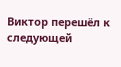Виктор перешёл к следующей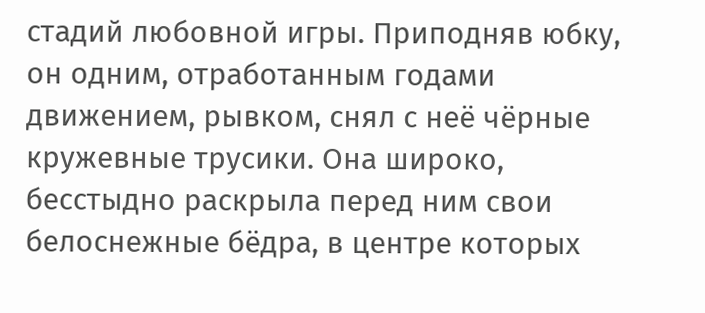стадий любовной игры. Приподняв юбку, он одним, отработанным годами движением, рывком, снял с неё чёрные кружевные трусики. Она широко, бесстыдно раскрыла перед ним свои белоснежные бёдра, в центре которых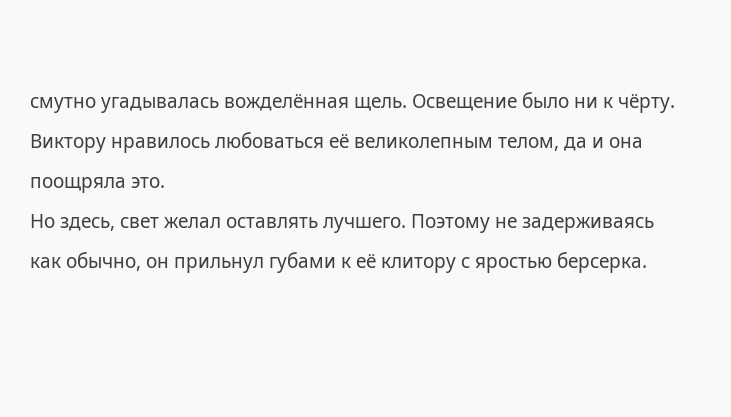смутно угадывалась вожделённая щель. Освещение было ни к чёрту. Виктору нравилось любоваться её великолепным телом, да и она поощряла это.
Но здесь, свет желал оставлять лучшего. Поэтому не задерживаясь как обычно, он прильнул губами к её клитору с яростью берсерка.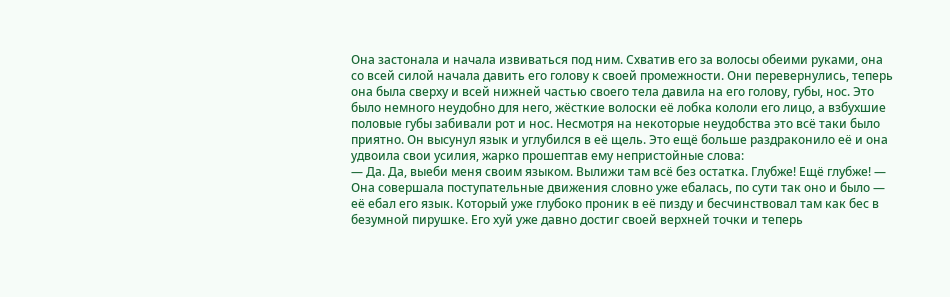Она застонала и начала извиваться под ним. Схватив его за волосы обеими руками, она со всей силой начала давить его голову к своей промежности. Они перевернулись, теперь она была сверху и всей нижней частью своего тела давила на его голову, губы, нос. Это было немного неудобно для него, жёсткие волоски её лобка кололи его лицо, а взбухшие половые губы забивали рот и нос. Несмотря на некоторые неудобства это всё таки было приятно. Он высунул язык и углубился в её щель. Это ещё больше раздраконило её и она удвоила свои усилия, жарко прошептав ему непристойные слова:
— Да. Да, выеби меня своим языком. Вылижи там всё без остатка. Глубже! Ещё глубже! — Она совершала поступательные движения словно уже ебалась, по сути так оно и было — её ебал его язык. Который уже глубоко проник в её пизду и бесчинствовал там как бес в безумной пирушке. Его хуй уже давно достиг своей верхней точки и теперь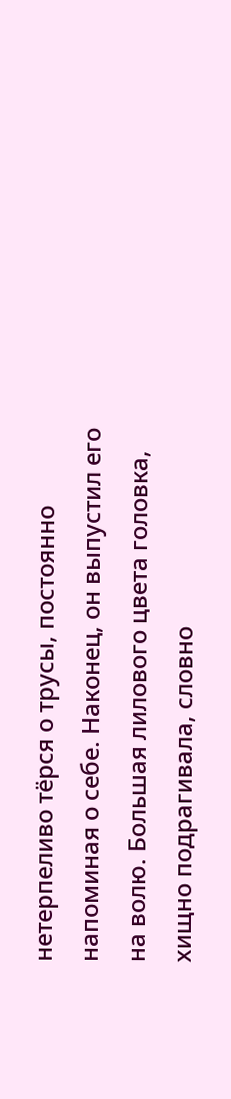нетерпеливо тёрся о трусы, постоянно напоминая о себе. Наконец, он выпустил его на волю. Большая лилового цвета головка, хищно подрагивала, словно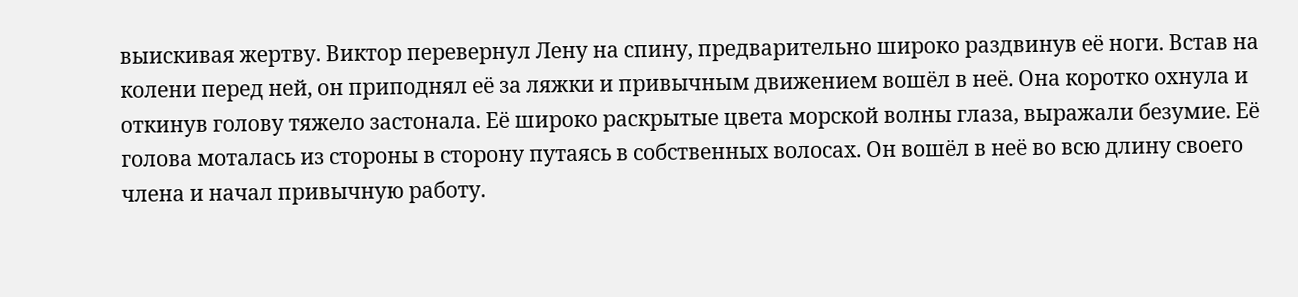выискивая жертву. Виктор перевернул Лену на спину, предварительно широко раздвинув её ноги. Встав на колени перед ней, он приподнял её за ляжки и привычным движением вошёл в неё. Она коротко охнула и откинув голову тяжело застонала. Её широко раскрытые цвета морской волны глаза, выражали безумие. Её голова моталась из стороны в сторону путаясь в собственных волосах. Он вошёл в неё во всю длину своего члена и начал привычную работу.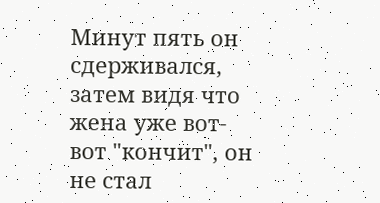Минут пять он сдерживался, затем видя что жена уже вот-вот "кончит", он не стал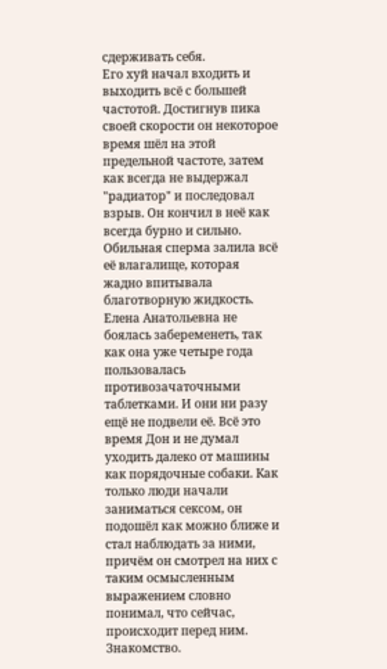сдерживать себя.
Его хуй начал входить и выходить всё с большей частотой. Достигнув пика своей скорости он некоторое время шёл на этой предельной частоте, затем как всегда не выдержал "радиатор" и последовал взрыв. Он кончил в неё как всегда бурно и сильно. Обильная сперма залила всё её влагалище, которая жадно впитывала благотворную жидкость. Елена Анатольевна не боялась забеременеть, так как она уже четыре года пользовалась противозачаточными таблетками. И они ни разу ещё не подвели её. Всё это время Дон и не думал уходить далеко от машины как порядочные собаки. Как только люди начали заниматься сексом, он подошёл как можно ближе и стал наблюдать за ними, причём он смотрел на них с таким осмысленным выражением словно понимал, что сейчас, происходит перед ним.
Знакомство.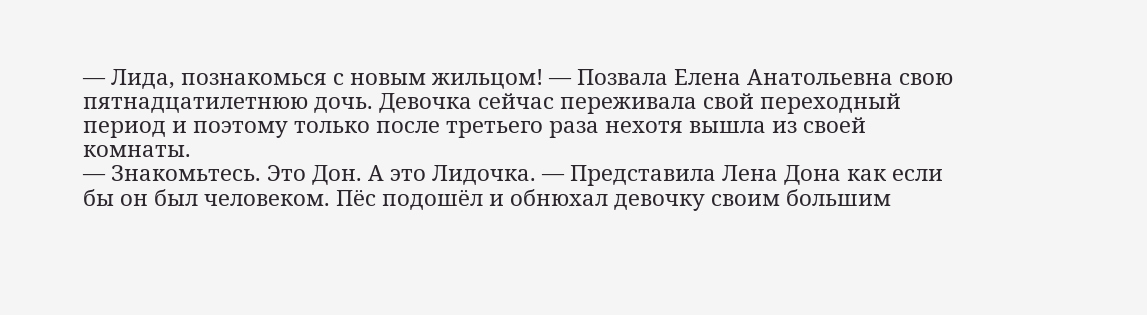— Лида, познакомься с новым жильцом! — Позвала Елена Анатольевна свою пятнадцатилетнюю дочь. Девочка сейчас переживала свой переходный период и поэтому только после третьего раза нехотя вышла из своей комнаты.
— Знакомьтесь. Это Дон. А это Лидочка. — Представила Лена Дона как если бы он был человеком. Пёс подошёл и обнюхал девочку своим большим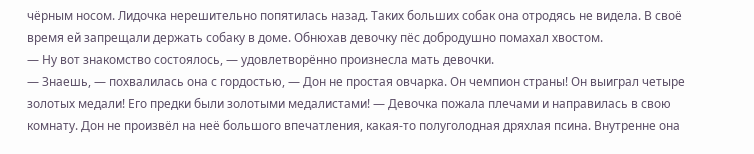чёрным носом. Лидочка нерешительно попятилась назад. Таких больших собак она отродясь не видела. В своё время ей запрещали держать собаку в доме. Обнюхав девочку пёс добродушно помахал хвостом.
— Ну вот знакомство состоялось, — удовлетворённо произнесла мать девочки.
— Знаешь, — похвалилась она с гордостью, — Дон не простая овчарка. Он чемпион страны! Он выиграл четыре золотых медали! Его предки были золотыми медалистами! — Девочка пожала плечами и направилась в свою комнату. Дон не произвёл на неё большого впечатления, какая-то полуголодная дряхлая псина. Внутренне она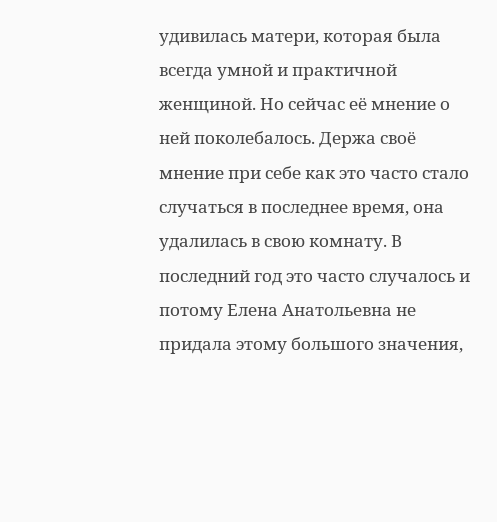удивилась матери, которая была всегда умной и практичной женщиной. Но сейчас её мнение о ней поколебалось. Держа своё мнение при себе как это часто стало случаться в последнее время, она удалилась в свою комнату. В последний год это часто случалось и потому Елена Анатольевна не придала этому большого значения,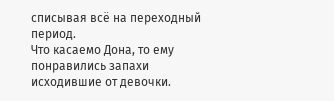списывая всё на переходный период.
Что касаемо Дона, то ему понравились запахи исходившие от девочки.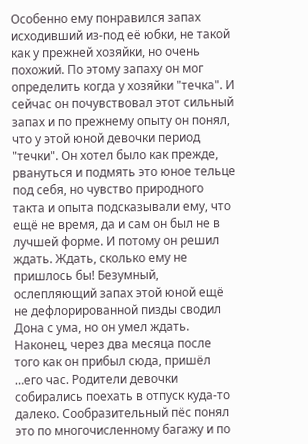Особенно ему понравился запах исходивший из-под её юбки, не такой как у прежней хозяйки, но очень похожий. По этому запаху он мог определить когда у хозяйки "течка". И сейчас он почувствовал этот сильный запах и по прежнему опыту он понял, что у этой юной девочки период "течки". Он хотел было как прежде, рвануться и подмять это юное тельце под себя, но чувство природного такта и опыта подсказывали ему, что ещё не время, да и сам он был не в лучшей форме. И потому он решил ждать. Ждать, сколько ему не пришлось бы! Безумный, ослепляющий запах этой юной ещё не дефлорированной пизды сводил Дона с ума, но он умел ждать. Наконец, через два месяца после того как он прибыл сюда, пришёл …его час. Родители девочки собирались поехать в отпуск куда-то далеко. Сообразительный пёс понял это по многочисленному багажу и по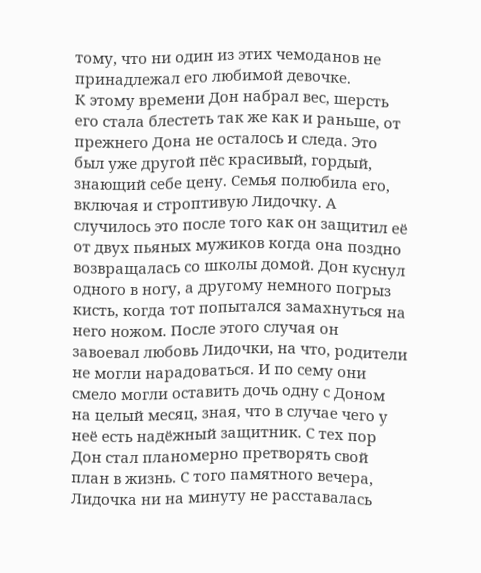тому, что ни один из этих чемоданов не принадлежал его любимой девочке.
К этому времени Дон набрал вес, шерсть его стала блестеть так же как и раньше, от прежнего Дона не осталось и следа. Это был уже другой пёс красивый, гордый, знающий себе цену. Семья полюбила его, включая и строптивую Лидочку. А случилось это после того как он защитил её от двух пьяных мужиков когда она поздно возвращалась со школы домой. Дон куснул одного в ногу, а другому немного погрыз кисть, когда тот попытался замахнуться на него ножом. После этого случая он завоевал любовь Лидочки, на что, родители не могли нарадоваться. И по сему они смело могли оставить дочь одну с Доном на целый месяц, зная, что в случае чего у неё есть надёжный защитник. С тех пор Дон стал планомерно претворять свой план в жизнь. С того памятного вечера, Лидочка ни на минуту не расставалась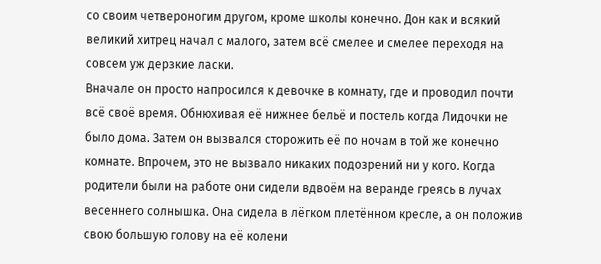со своим четвероногим другом, кроме школы конечно. Дон как и всякий великий хитрец начал с малого, затем всё смелее и смелее переходя на совсем уж дерзкие ласки.
Вначале он просто напросился к девочке в комнату, где и проводил почти всё своё время. Обнюхивая её нижнее бельё и постель когда Лидочки не было дома. Затем он вызвался сторожить её по ночам в той же конечно комнате. Впрочем, это не вызвало никаких подозрений ни у кого. Когда родители были на работе они сидели вдвоём на веранде греясь в лучах весеннего солнышка. Она сидела в лёгком плетённом кресле, а он положив свою большую голову на её колени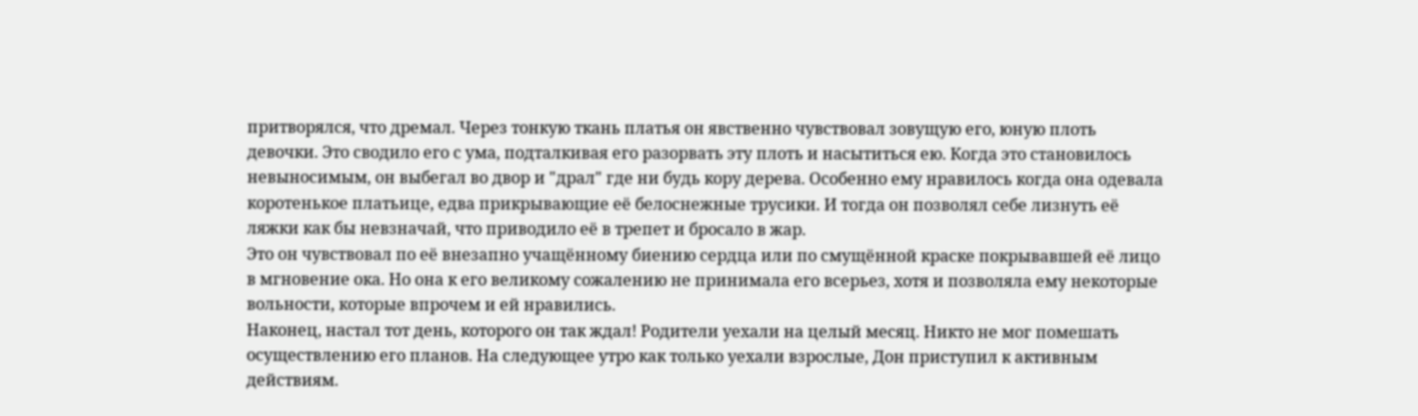притворялся, что дремал. Через тонкую ткань платья он явственно чувствовал зовущую его, юную плоть девочки. Это сводило его с ума, подталкивая его разорвать эту плоть и насытиться ею. Когда это становилось невыносимым, он выбегал во двор и "драл" где ни будь кору дерева. Особенно ему нравилось когда она одевала коротенькое платьице, едва прикрывающие её белоснежные трусики. И тогда он позволял себе лизнуть её ляжки как бы невзначай, что приводило её в трепет и бросало в жар.
Это он чувствовал по её внезапно учащённому биению сердца или по смущённой краске покрывавшей её лицо в мгновение ока. Но она к его великому сожалению не принимала его всерьез, хотя и позволяла ему некоторые вольности, которые впрочем и ей нравились.
Наконец, настал тот день, которого он так ждал! Родители уехали на целый месяц. Никто не мог помешать осуществлению его планов. На следующее утро как только уехали взрослые, Дон приступил к активным действиям.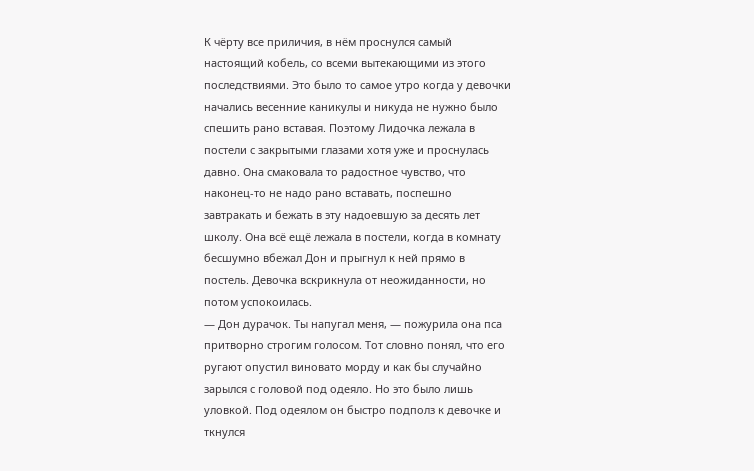К чёрту все приличия, в нём проснулся самый настоящий кобель, со всеми вытекающими из этого последствиями. Это было то самое утро когда у девочки начались весенние каникулы и никуда не нужно было спешить рано вставая. Поэтому Лидочка лежала в постели с закрытыми глазами хотя уже и проснулась давно. Она смаковала то радостное чувство, что наконец-то не надо рано вставать, поспешно завтракать и бежать в эту надоевшую за десять лет школу. Она всё ещё лежала в постели, когда в комнату бесшумно вбежал Дон и прыгнул к ней прямо в постель. Девочка вскрикнула от неожиданности, но потом успокоилась.
— Дон дурачок. Ты напугал меня, — пожурила она пса притворно строгим голосом. Тот словно понял, что его ругают опустил виновато морду и как бы случайно зарылся с головой под одеяло. Но это было лишь уловкой. Под одеялом он быстро подполз к девочке и ткнулся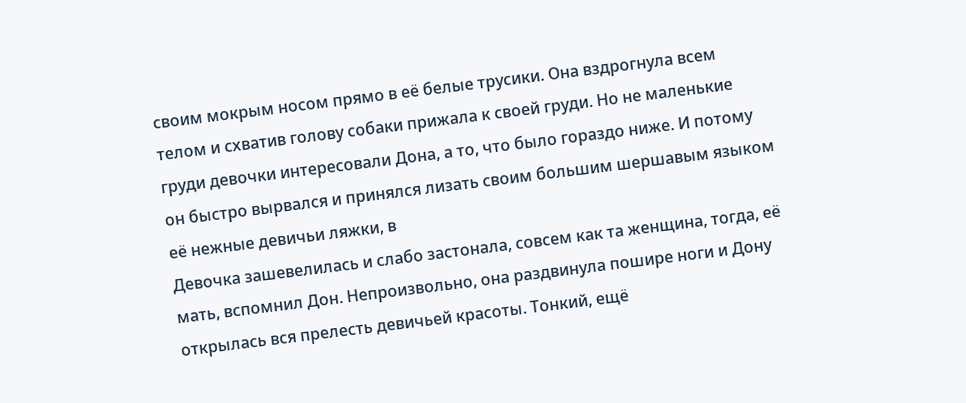своим мокрым носом прямо в её белые трусики. Она вздрогнула всем телом и схватив голову собаки прижала к своей груди. Но не маленькие груди девочки интересовали Дона, а то, что было гораздо ниже. И потому он быстро вырвался и принялся лизать своим большим шершавым языком её нежные девичьи ляжки, в
Девочка зашевелилась и слабо застонала, совсем как та женщина, тогда, её мать, вспомнил Дон. Непроизвольно, она раздвинула пошире ноги и Дону открылась вся прелесть девичьей красоты. Тонкий, ещё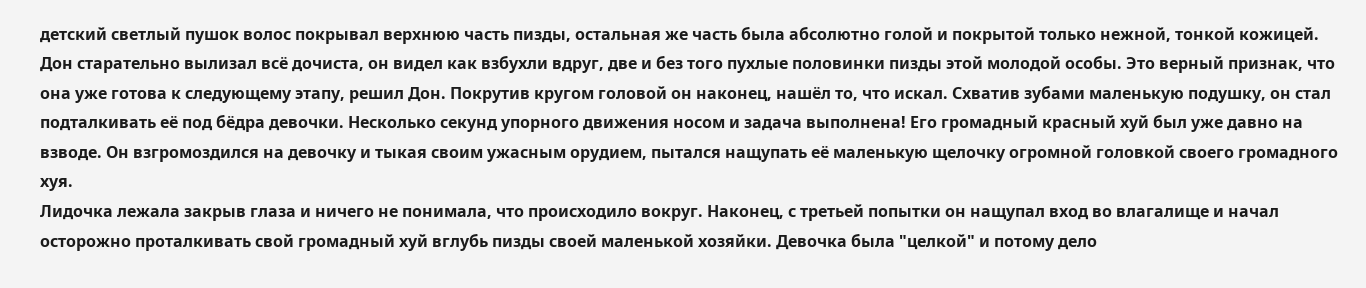детский светлый пушок волос покрывал верхнюю часть пизды, остальная же часть была абсолютно голой и покрытой только нежной, тонкой кожицей. Дон старательно вылизал всё дочиста, он видел как взбухли вдруг, две и без того пухлые половинки пизды этой молодой особы. Это верный признак, что она уже готова к следующему этапу, решил Дон. Покрутив кругом головой он наконец, нашёл то, что искал. Схватив зубами маленькую подушку, он стал подталкивать её под бёдра девочки. Несколько секунд упорного движения носом и задача выполнена! Его громадный красный хуй был уже давно на взводе. Он взгромоздился на девочку и тыкая своим ужасным орудием, пытался нащупать её маленькую щелочку огромной головкой своего громадного хуя.
Лидочка лежала закрыв глаза и ничего не понимала, что происходило вокруг. Наконец, с третьей попытки он нащупал вход во влагалище и начал осторожно проталкивать свой громадный хуй вглубь пизды своей маленькой хозяйки. Девочка была "целкой" и потому дело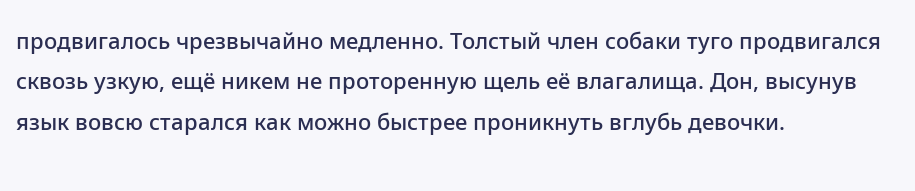продвигалось чрезвычайно медленно. Толстый член собаки туго продвигался сквозь узкую, ещё никем не проторенную щель её влагалища. Дон, высунув язык вовсю старался как можно быстрее проникнуть вглубь девочки.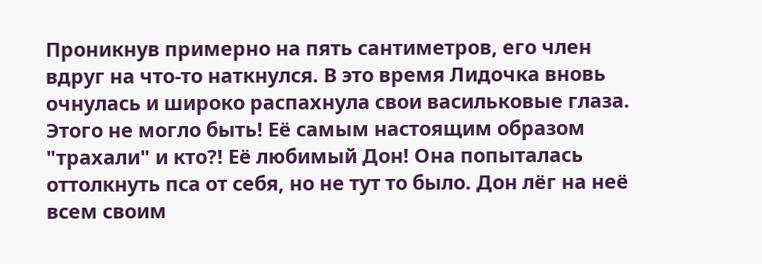Проникнув примерно на пять сантиметров, его член вдруг на что-то наткнулся. В это время Лидочка вновь очнулась и широко распахнула свои васильковые глаза. Этого не могло быть! Её самым настоящим образом "трахали" и кто?! Её любимый Дон! Она попыталась оттолкнуть пса от себя, но не тут то было. Дон лёг на неё всем своим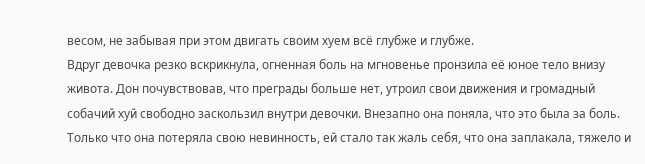весом, не забывая при этом двигать своим хуем всё глубже и глубже.
Вдруг девочка резко вскрикнула, огненная боль на мгновенье пронзила её юное тело внизу живота. Дон почувствовав, что преграды больше нет, утроил свои движения и громадный собачий хуй свободно заскользил внутри девочки. Внезапно она поняла, что это была за боль. Только что она потеряла свою невинность, ей стало так жаль себя, что она заплакала, тяжело и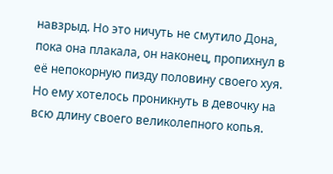навзрыд. Но это ничуть не смутило Дона, пока она плакала, он наконец, пропихнул в её непокорную пизду половину своего хуя. Но ему хотелось проникнуть в девочку на всю длину своего великолепного копья.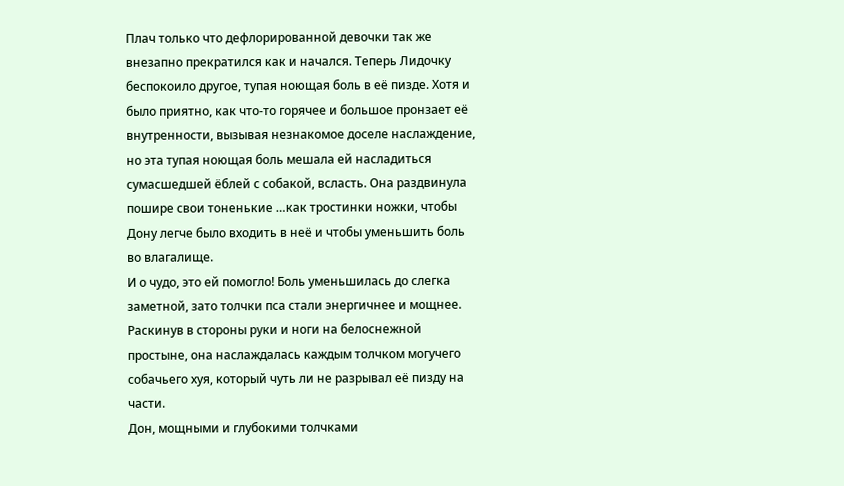Плач только что дефлорированной девочки так же внезапно прекратился как и начался. Теперь Лидочку беспокоило другое, тупая ноющая боль в её пизде. Хотя и было приятно, как что-то горячее и большое пронзает её внутренности, вызывая незнакомое доселе наслаждение, но эта тупая ноющая боль мешала ей насладиться сумасшедшей ёблей с собакой, всласть. Она раздвинула пошире свои тоненькие …как тростинки ножки, чтобы Дону легче было входить в неё и чтобы уменьшить боль во влагалище.
И о чудо, это ей помогло! Боль уменьшилась до слегка заметной, зато толчки пса стали энергичнее и мощнее. Раскинув в стороны руки и ноги на белоснежной простыне, она наслаждалась каждым толчком могучего собачьего хуя, который чуть ли не разрывал её пизду на части.
Дон, мощными и глубокими толчками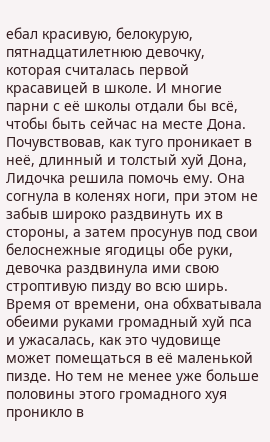ебал красивую, белокурую, пятнадцатилетнюю девочку, которая считалась первой красавицей в школе. И многие парни с её школы отдали бы всё, чтобы быть сейчас на месте Дона. Почувствовав, как туго проникает в неё, длинный и толстый хуй Дона, Лидочка решила помочь ему. Она согнула в коленях ноги, при этом не забыв широко раздвинуть их в стороны, а затем просунув под свои белоснежные ягодицы обе руки, девочка раздвинула ими свою строптивую пизду во всю ширь. Время от времени, она обхватывала обеими руками громадный хуй пса и ужасалась, как это чудовище может помещаться в её маленькой пизде. Но тем не менее уже больше половины этого громадного хуя проникло в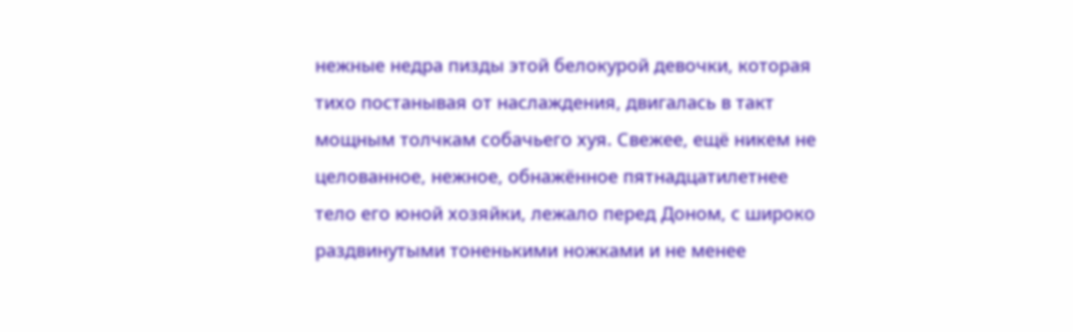нежные недра пизды этой белокурой девочки, которая тихо постанывая от наслаждения, двигалась в такт мощным толчкам собачьего хуя. Свежее, ещё никем не целованное, нежное, обнажённое пятнадцатилетнее тело его юной хозяйки, лежало перед Доном, с широко раздвинутыми тоненькими ножками и не менее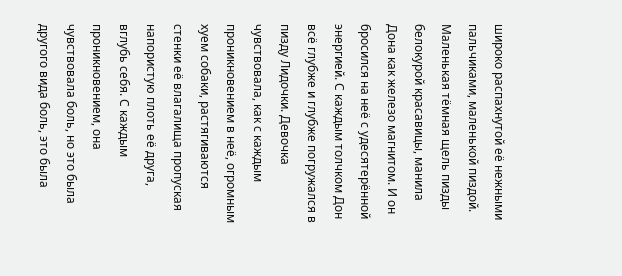широко распахнутой её нежными пальчиками, маленькой пиздой.
Маленькая тёмная щель пизды белокурой красавицы, манила Дона как железо магнитом. И он бросился на неё с удесятерённой энергией. С каждым толчком Дон всё глубже и глубже погружался в пизду Лидочки. Девочка чувствовала, как с каждым проникновением в неё, огромным хуем собаки, растягиваются стенки её влагалища пропуская напористую плоть её друга, вглубь себя. С каждым проникновением, она чувствовала боль, но это была другого вида боль, это была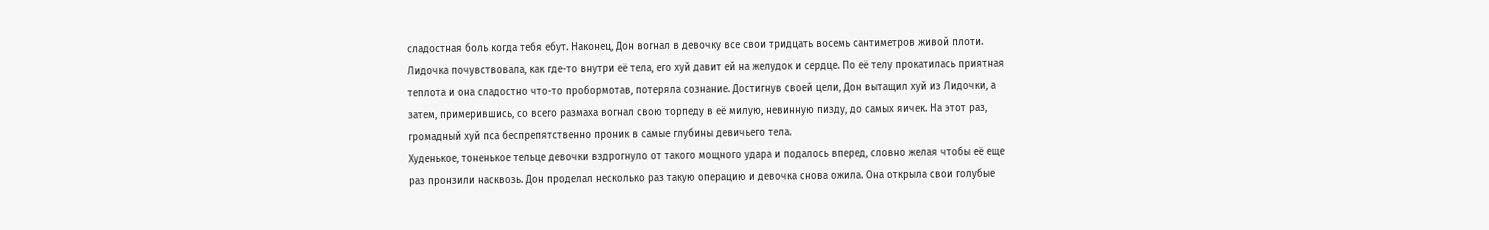сладостная боль когда тебя ебут. Наконец, Дон вогнал в девочку все свои тридцать восемь сантиметров живой плоти. Лидочка почувствовала, как где-то внутри её тела, его хуй давит ей на желудок и сердце. По её телу прокатилась приятная теплота и она сладостно что-то пробормотав, потеряла сознание. Достигнув своей цели, Дон вытащил хуй из Лидочки, а затем, примерившись, со всего размаха вогнал свою торпеду в её милую, невинную пизду, до самых яичек. На этот раз, громадный хуй пса беспрепятственно проник в самые глубины девичьего тела.
Худенькое, тоненькое тельце девочки вздрогнуло от такого мощного удара и подалось вперед, словно желая чтобы её еще раз пронзили насквозь. Дон проделал несколько раз такую операцию и девочка снова ожила. Она открыла свои голубые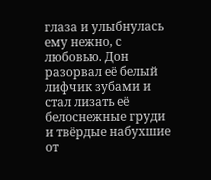глаза и улыбнулась ему нежно, с любовью. Дон разорвал её белый лифчик зубами и стал лизать её белоснежные груди и твёрдые набухшие от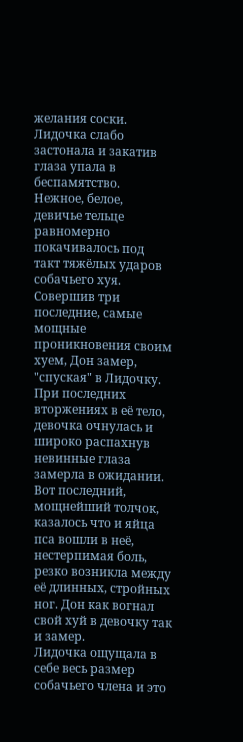желания соски. Лидочка слабо застонала и закатив глаза упала в беспамятство. Нежное, белое, девичье тельце равномерно покачивалось под такт тяжёлых ударов собачьего хуя. Совершив три последние, самые мощные проникновения своим хуем, Дон замер, "спуская" в Лидочку. При последних вторжениях в её тело, девочка очнулась и широко распахнув невинные глаза замерла в ожидании. Вот последний, мощнейший толчок, казалось что и яйца пса вошли в неё, нестерпимая боль, резко возникла между её длинных, стройных ног. Дон как вогнал свой хуй в девочку так и замер.
Лидочка ощущала в себе весь размер собачьего члена и это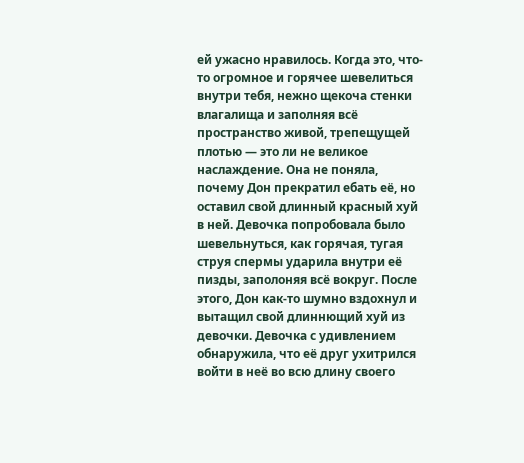ей ужасно нравилось. Когда это, что-то огромное и горячее шевелиться внутри тебя, нежно щекоча стенки влагалища и заполняя всё пространство живой, трепещущей плотью — это ли не великое наслаждение. Она не поняла, почему Дон прекратил ебать её, но оставил свой длинный красный хуй в ней. Девочка попробовала было шевельнуться, как горячая, тугая струя спермы ударила внутри её пизды, заполоняя всё вокруг. После этого, Дон как-то шумно вздохнул и вытащил свой длиннющий хуй из девочки. Девочка с удивлением обнаружила, что её друг ухитрился войти в неё во всю длину своего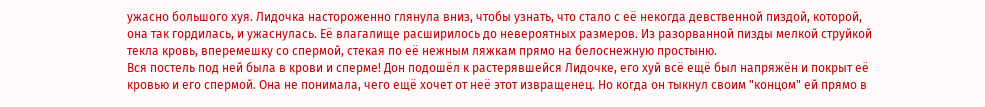ужасно большого хуя. Лидочка настороженно глянула вниз, чтобы узнать, что стало с её некогда девственной пиздой, которой, она так гордилась, и ужаснулась. Её влагалище расширилось до невероятных размеров. Из разорванной пизды мелкой струйкой текла кровь, вперемешку со спермой, стекая по её нежным ляжкам прямо на белоснежную простыню.
Вся постель под ней была в крови и сперме! Дон подошёл к растерявшейся Лидочке, его хуй всё ещё был напряжён и покрыт её кровью и его спермой. Она не понимала, чего ещё хочет от неё этот извращенец. Но когда он тыкнул своим "концом" ей прямо в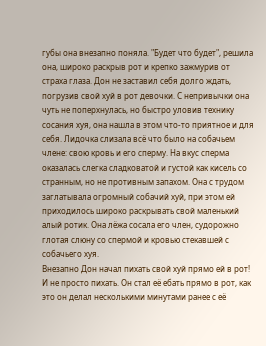губы она внезапно поняла. "Будет что будет", решила она, широко раскрыв рот и крепко зажмурив от страха глаза. Дон не заставил себя долго ждать, погрузив свой хуй в рот девочки. С непривычки она чуть не поперхнулась, но быстро уловив технику сосания хуя, она нашла в этом что-то приятное и для себя. Лидочка слизала всё что было на собачьем члене: свою кровь и его сперму. На вкус сперма оказалась слегка сладковатой и густой как кисель со странным, но не противным запахом. Она с трудом заглатывала огромный собачий хуй, при этом ей приходилось широко раскрывать свой маленький алый ротик. Она лёжа сосала его член, судорожно глотая слюну со спермой и кровью стекавшей с собачьего хуя.
Внезапно Дон начал пихать свой хуй прямо ей в рот! И не просто пихать. Он стал её ебать прямо в рот, как это он делал несколькими минутами ранее с её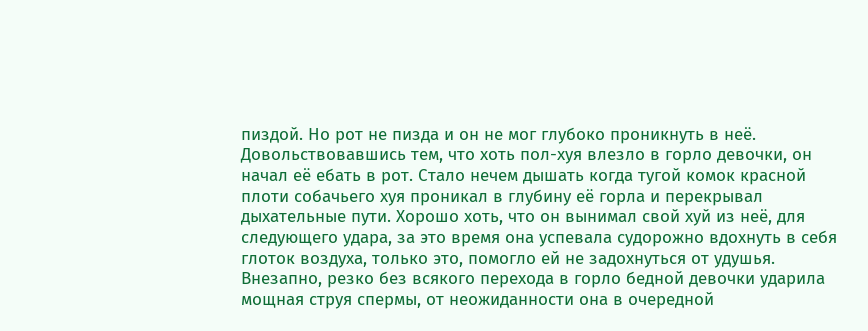пиздой. Но рот не пизда и он не мог глубоко проникнуть в неё. Довольствовавшись тем, что хоть пол-хуя влезло в горло девочки, он начал её ебать в рот. Стало нечем дышать когда тугой комок красной плоти собачьего хуя проникал в глубину её горла и перекрывал дыхательные пути. Хорошо хоть, что он вынимал свой хуй из неё, для следующего удара, за это время она успевала судорожно вдохнуть в себя глоток воздуха, только это, помогло ей не задохнуться от удушья. Внезапно, резко без всякого перехода в горло бедной девочки ударила мощная струя спермы, от неожиданности она в очередной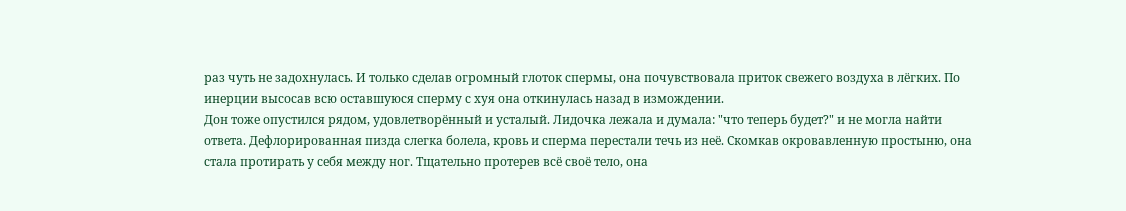раз чуть не задохнулась. И только сделав огромный глоток спермы, она почувствовала приток свежего воздуха в лёгких. По инерции высосав всю оставшуюся сперму с хуя она откинулась назад в измождении.
Дон тоже опустился рядом, удовлетворённый и усталый. Лидочка лежала и думала: "что теперь будет?" и не могла найти ответа. Дефлорированная пизда слегка болела, кровь и сперма перестали течь из неё. Скомкав окровавленную простыню, она стала протирать у себя между ног. Тщательно протерев всё своё тело, она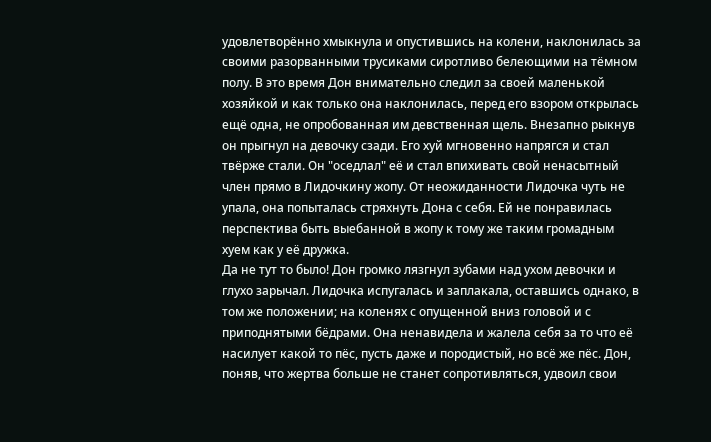удовлетворённо хмыкнула и опустившись на колени, наклонилась за своими разорванными трусиками сиротливо белеющими на тёмном полу. В это время Дон внимательно следил за своей маленькой хозяйкой и как только она наклонилась, перед его взором открылась ещё одна, не опробованная им девственная щель. Внезапно рыкнув он прыгнул на девочку сзади. Его хуй мгновенно напрягся и стал твёрже стали. Он "оседлал" её и стал впихивать свой ненасытный член прямо в Лидочкину жопу. От неожиданности Лидочка чуть не упала, она попыталась стряхнуть Дона с себя. Ей не понравилась перспектива быть выебанной в жопу к тому же таким громадным хуем как у её дружка.
Да не тут то было! Дон громко лязгнул зубами над ухом девочки и глухо зарычал. Лидочка испугалась и заплакала, оставшись однако, в том же положении; на коленях с опущенной вниз головой и с приподнятыми бёдрами. Она ненавидела и жалела себя за то что её насилует какой то пёс, пусть даже и породистый, но всё же пёс. Дон, поняв, что жертва больше не станет сопротивляться, удвоил свои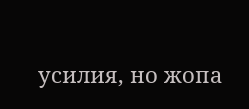усилия, но жопа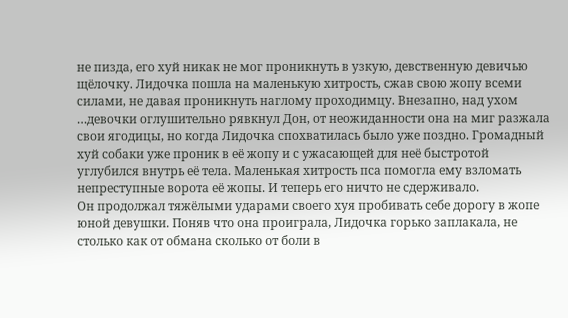не пизда, его хуй никак не мог проникнуть в узкую, девственную девичью щёлочку. Лидочка пошла на маленькую хитрость, сжав свою жопу всеми силами, не давая проникнуть наглому проходимцу. Внезапно, над ухом …девочки оглушительно рявкнул Дон, от неожиданности она на миг разжала свои ягодицы, но когда Лидочка спохватилась было уже поздно. Громадный хуй собаки уже проник в её жопу и с ужасающей для неё быстротой углубился внутрь её тела. Маленькая хитрость пса помогла ему взломать непреступные ворота её жопы. И теперь его ничто не сдерживало.
Он продолжал тяжёлыми ударами своего хуя пробивать себе дорогу в жопе юной девушки. Поняв что она проиграла, Лидочка горько заплакала, не столько как от обмана сколько от боли в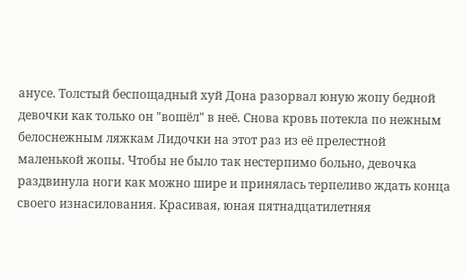анусе. Толстый беспощадный хуй Дона разорвал юную жопу бедной девочки как только он "вошёл" в неё. Снова кровь потекла по нежным белоснежным ляжкам Лидочки на этот раз из её прелестной маленькой жопы. Чтобы не было так нестерпимо больно, девочка раздвинула ноги как можно шире и принялась терпеливо ждать конца своего изнасилования. Красивая, юная пятнадцатилетняя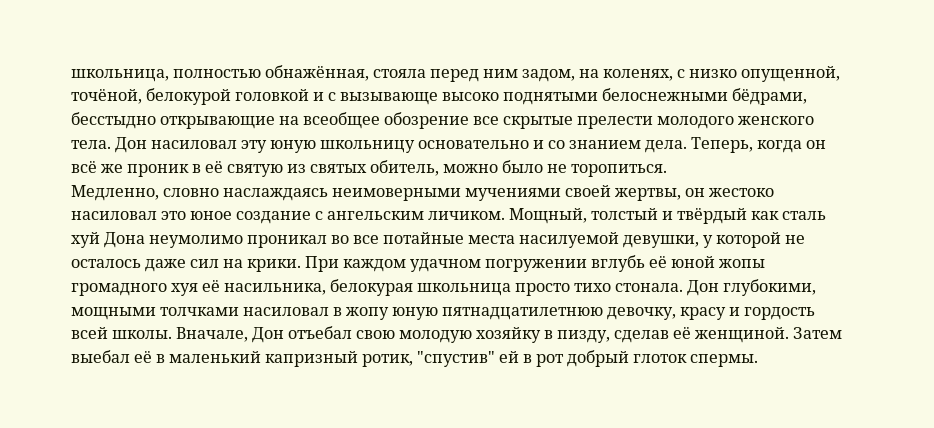школьница, полностью обнажённая, стояла перед ним задом, на коленях, с низко опущенной, точёной, белокурой головкой и с вызывающе высоко поднятыми белоснежными бёдрами, бесстыдно открывающие на всеобщее обозрение все скрытые прелести молодого женского тела. Дон насиловал эту юную школьницу основательно и со знанием дела. Теперь, когда он всё же проник в её святую из святых обитель, можно было не торопиться.
Медленно, словно наслаждаясь неимоверными мучениями своей жертвы, он жестоко насиловал это юное создание с ангельским личиком. Мощный, толстый и твёрдый как сталь хуй Дона неумолимо проникал во все потайные места насилуемой девушки, у которой не осталось даже сил на крики. При каждом удачном погружении вглубь её юной жопы громадного хуя её насильника, белокурая школьница просто тихо стонала. Дон глубокими, мощными толчками насиловал в жопу юную пятнадцатилетнюю девочку, красу и гордость всей школы. Вначале, Дон отъебал свою молодую хозяйку в пизду, сделав её женщиной. Затем выебал её в маленький капризный ротик, "спустив" ей в рот добрый глоток спермы.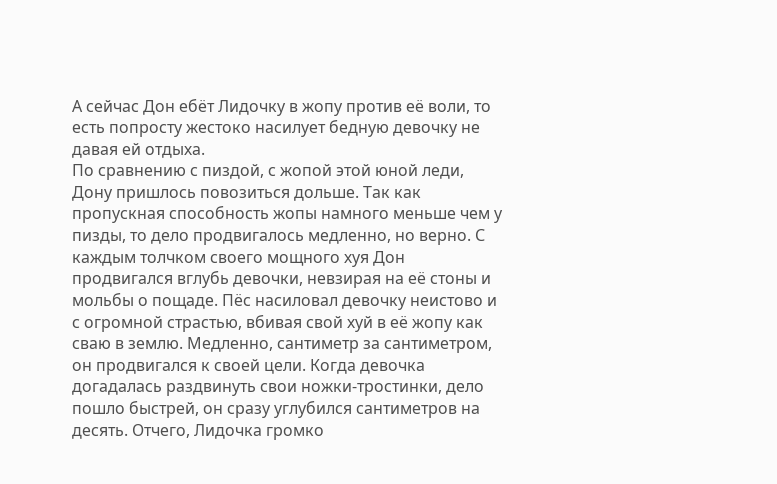А сейчас Дон ебёт Лидочку в жопу против её воли, то есть попросту жестоко насилует бедную девочку не давая ей отдыха.
По сравнению с пиздой, с жопой этой юной леди, Дону пришлось повозиться дольше. Так как пропускная способность жопы намного меньше чем у пизды, то дело продвигалось медленно, но верно. С каждым толчком своего мощного хуя Дон продвигался вглубь девочки, невзирая на её стоны и мольбы о пощаде. Пёс насиловал девочку неистово и с огромной страстью, вбивая свой хуй в её жопу как сваю в землю. Медленно, сантиметр за сантиметром, он продвигался к своей цели. Когда девочка догадалась раздвинуть свои ножки-тростинки, дело пошло быстрей, он сразу углубился сантиметров на десять. Отчего, Лидочка громко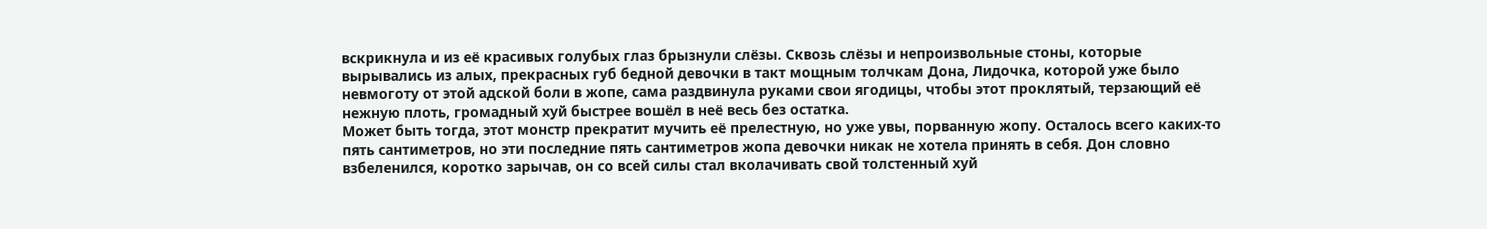вскрикнула и из её красивых голубых глаз брызнули слёзы. Сквозь слёзы и непроизвольные стоны, которые вырывались из алых, прекрасных губ бедной девочки в такт мощным толчкам Дона, Лидочка, которой уже было невмоготу от этой адской боли в жопе, сама раздвинула руками свои ягодицы, чтобы этот проклятый, терзающий её нежную плоть, громадный хуй быстрее вошёл в неё весь без остатка.
Может быть тогда, этот монстр прекратит мучить её прелестную, но уже увы, порванную жопу. Осталось всего каких-то пять сантиметров, но эти последние пять сантиметров жопа девочки никак не хотела принять в себя. Дон словно взбеленился, коротко зарычав, он со всей силы стал вколачивать свой толстенный хуй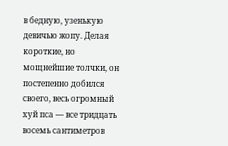в бедную, узенькую девичью жопу. Делая короткие, но мощнейшие толчки, он постепенно добился своего, весь огромный хуй пса — все тридцать восемь сантиметров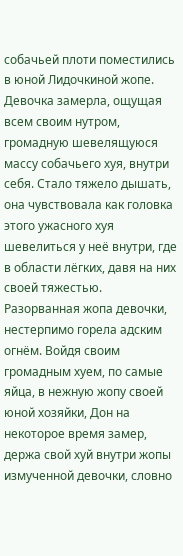собачьей плоти поместились в юной Лидочкиной жопе. Девочка замерла, ощущая всем своим нутром, громадную шевелящуюся массу собачьего хуя, внутри себя. Стало тяжело дышать, она чувствовала как головка этого ужасного хуя шевелиться у неё внутри, где в области лёгких, давя на них своей тяжестью. Разорванная жопа девочки, нестерпимо горела адским огнём. Войдя своим громадным хуем, по самые яйца, в нежную жопу своей юной хозяйки, Дон на некоторое время замер, держа свой хуй внутри жопы измученной девочки, словно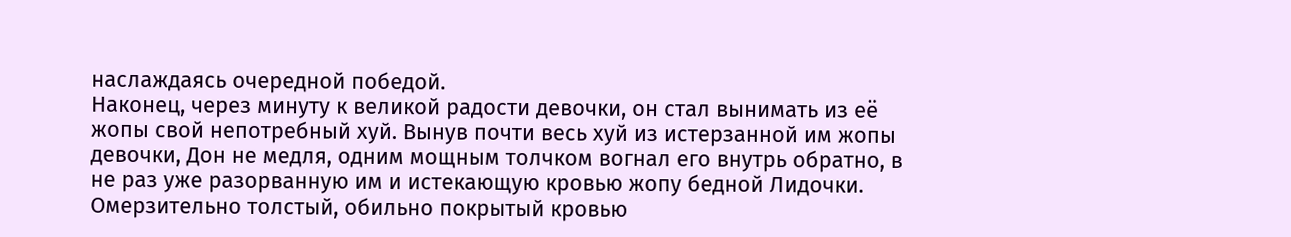наслаждаясь очередной победой.
Наконец, через минуту к великой радости девочки, он стал вынимать из её жопы свой непотребный хуй. Вынув почти весь хуй из истерзанной им жопы девочки, Дон не медля, одним мощным толчком вогнал его внутрь обратно, в не раз уже разорванную им и истекающую кровью жопу бедной Лидочки. Омерзительно толстый, обильно покрытый кровью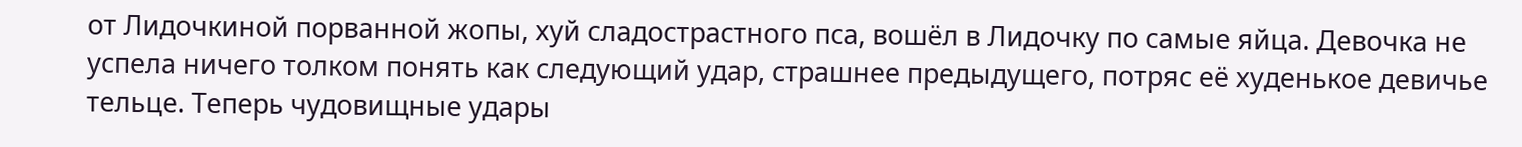от Лидочкиной порванной жопы, хуй сладострастного пса, вошёл в Лидочку по самые яйца. Девочка не успела ничего толком понять как следующий удар, страшнее предыдущего, потряс её худенькое девичье тельце. Теперь чудовищные удары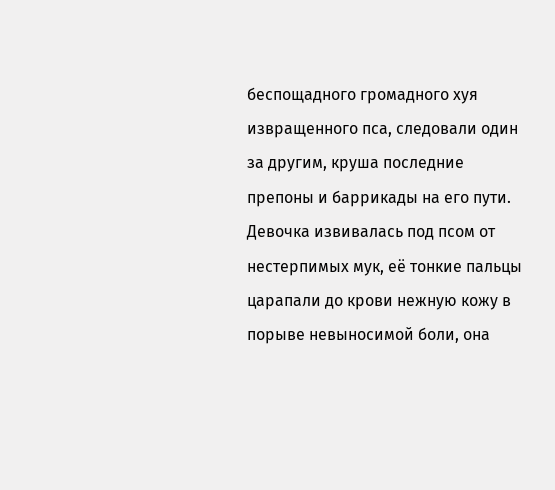беспощадного громадного хуя извращенного пса, следовали один за другим, круша последние препоны и баррикады на его пути. Девочка извивалась под псом от нестерпимых мук, её тонкие пальцы царапали до крови нежную кожу в порыве невыносимой боли, она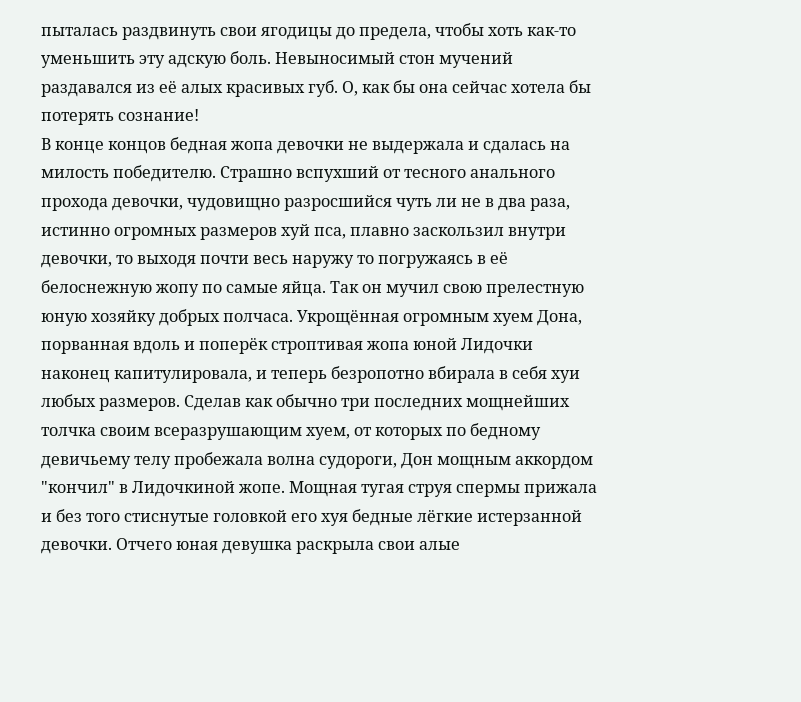пыталась раздвинуть свои ягодицы до предела, чтобы хоть как-то уменьшить эту адскую боль. Невыносимый стон мучений раздавался из её алых красивых губ. О, как бы она сейчас хотела бы потерять сознание!
В конце концов бедная жопа девочки не выдержала и сдалась на милость победителю. Страшно вспухший от тесного анального прохода девочки, чудовищно разросшийся чуть ли не в два раза, истинно огромных размеров хуй пса, плавно заскользил внутри девочки, то выходя почти весь наружу то погружаясь в её белоснежную жопу по самые яйца. Так он мучил свою прелестную юную хозяйку добрых полчаса. Укрощённая огромным хуем Дона, порванная вдоль и поперёк строптивая жопа юной Лидочки наконец капитулировала, и теперь безропотно вбирала в себя хуи любых размеров. Сделав как обычно три последних мощнейших толчка своим всеразрушающим хуем, от которых по бедному девичьему телу пробежала волна судороги, Дон мощным аккордом "кончил" в Лидочкиной жопе. Мощная тугая струя спермы прижала и без того стиснутые головкой его хуя бедные лёгкие истерзанной девочки. Отчего юная девушка раскрыла свои алые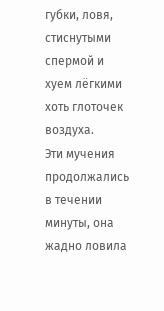губки, ловя, стиснутыми спермой и хуем лёгкими хоть глоточек воздуха.
Эти мучения продолжались в течении минуты, она жадно ловила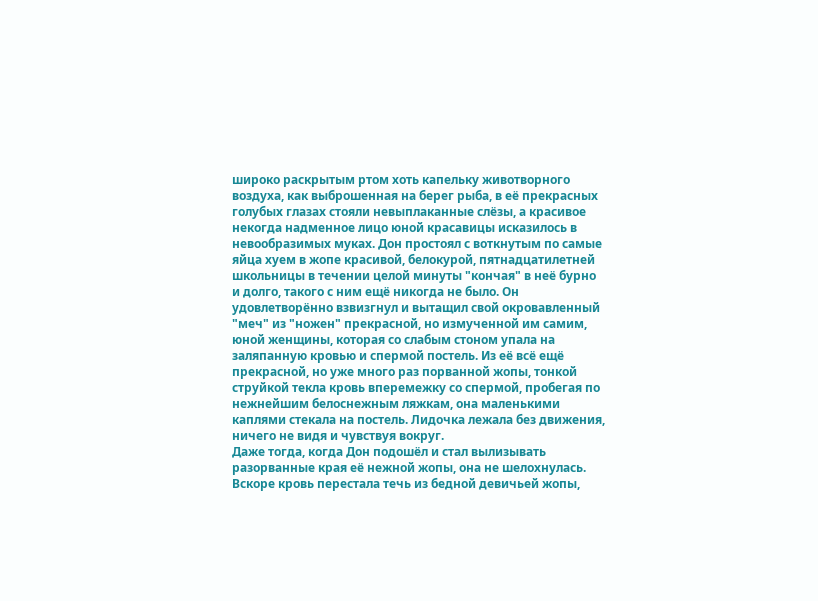широко раскрытым ртом хоть капельку животворного воздуха, как выброшенная на берег рыба, в её прекрасных голубых глазах стояли невыплаканные слёзы, а красивое некогда надменное лицо юной красавицы исказилось в невообразимых муках. Дон простоял с воткнутым по самые яйца хуем в жопе красивой, белокурой, пятнадцатилетней школьницы в течении целой минуты "кончая" в неё бурно и долго, такого с ним ещё никогда не было. Он удовлетворённо взвизгнул и вытащил свой окровавленный "меч" из "ножен" прекрасной, но измученной им самим, юной женщины, которая со слабым стоном упала на заляпанную кровью и спермой постель. Из её всё ещё прекрасной, но уже много раз порванной жопы, тонкой струйкой текла кровь вперемежку со спермой, пробегая по нежнейшим белоснежным ляжкам, она маленькими каплями стекала на постель. Лидочка лежала без движения, ничего не видя и чувствуя вокруг.
Даже тогда, когда Дон подошёл и стал вылизывать разорванные края её нежной жопы, она не шелохнулась. Вскоре кровь перестала течь из бедной девичьей жопы,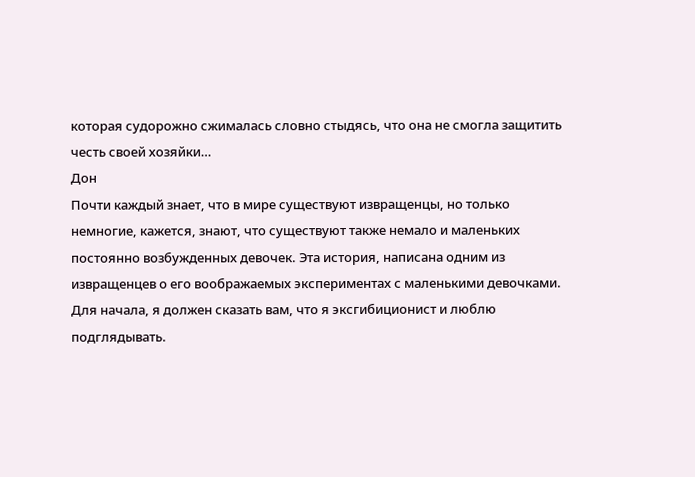которая судорожно сжималась словно стыдясь, что она не смогла защитить честь своей хозяйки…
Дон
Почти каждый знает, что в мире существуют извращенцы, но только немногие, кажется, знают, что существуют также немало и маленьких постоянно возбужденных девочек. Эта история, написана одним из извращенцев о его воображаемых экспериментах с маленькими девочками.
Для начала, я должен сказать вам, что я эксгибиционист и люблю подглядывать.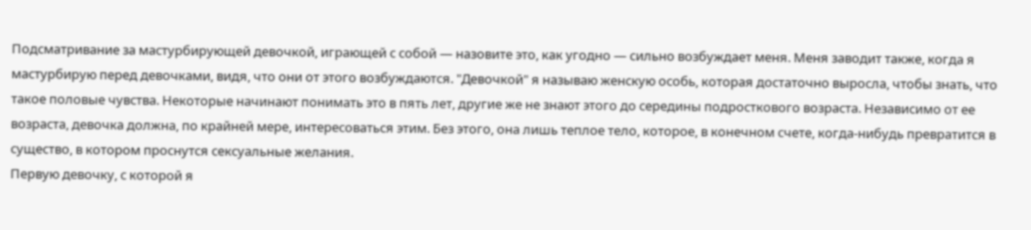Подсматривание за мастурбирующей девочкой, играющей с собой — назовите это, как угодно — сильно возбуждает меня. Меня заводит также, когда я мастурбирую перед девочками, видя, что они от этого возбуждаются. "Девочкой" я называю женскую особь, которая достаточно выросла, чтобы знать, что такое половые чувства. Некоторые начинают понимать это в пять лет, другие же не знают этого до середины подросткового возраста. Независимо от ее возраста, девочка должна, по крайней мере, интересоваться этим. Без этого, она лишь теплое тело, которое, в конечном счете, когда-нибудь превратится в существо, в котором проснутся сексуальные желания.
Первую девочку, с которой я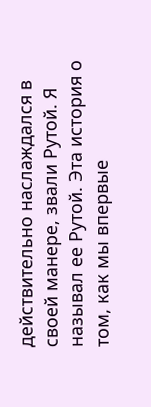действительно наслаждался в своей манере, звали Рутой. Я называл ее Рутой. Эта история о том, как мы впервые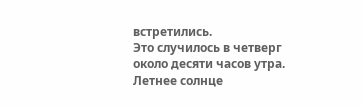встретились.
Это случилось в четверг около десяти часов утра. Летнее солнце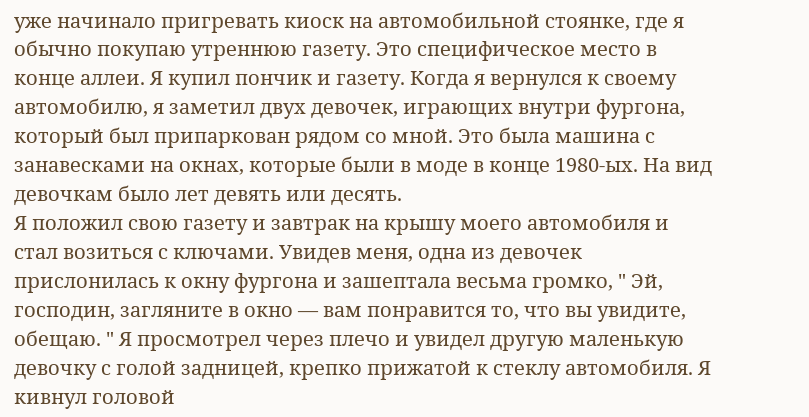уже начинало пригревать киоск на автомобильной стоянке, где я обычно покупаю утреннюю газету. Это специфическое место в конце аллеи. Я купил пончик и газету. Когда я вернулся к своему автомобилю, я заметил двух девочек, играющих внутри фургона, который был припаркован рядом со мной. Это была машина с занавесками на окнах, которые были в моде в конце 1980-ых. На вид девочкам было лет девять или десять.
Я положил свою газету и завтрак на крышу моего автомобиля и стал возиться с ключами. Увидев меня, одна из девочек прислонилась к окну фургона и зашептала весьма громко, " Эй, господин, загляните в окно — вам понравится то, что вы увидите, обещаю. " Я просмотрел через плечо и увидел другую маленькую девочку с голой задницей, крепко прижатой к стеклу автомобиля. Я кивнул головой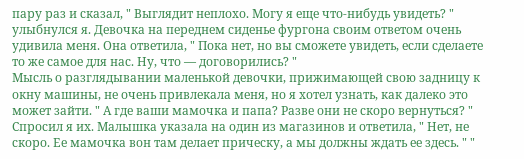пару раз и сказал, " Выглядит неплохо. Могу я еще что-нибудь увидеть? " улыбнулся я. Девочка на переднем сиденье фургона своим ответом очень удивила меня. Она ответила, " Пока нет, но вы сможете увидеть, если сделаете то же самое для нас. Ну, что — договорились? "
Мысль о разглядывании маленькой девочки, прижимающей свою задницу к окну машины, не очень привлекала меня, но я хотел узнать, как далеко это может зайти. " А где ваши мамочка и папа? Разве они не скоро вернуться? " Спросил я их. Малышка указала на один из магазинов и ответила, " Нет, не скоро. Ее мамочка вон там делает прическу, а мы должны ждать ее здесь. " "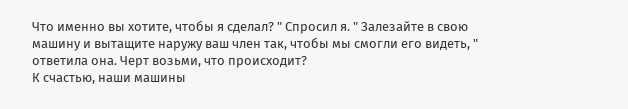Что именно вы хотите, чтобы я сделал? " Спросил я. " Залезайте в свою машину и вытащите наружу ваш член так, чтобы мы смогли его видеть, " ответила она. Черт возьми, что происходит?
К счастью, наши машины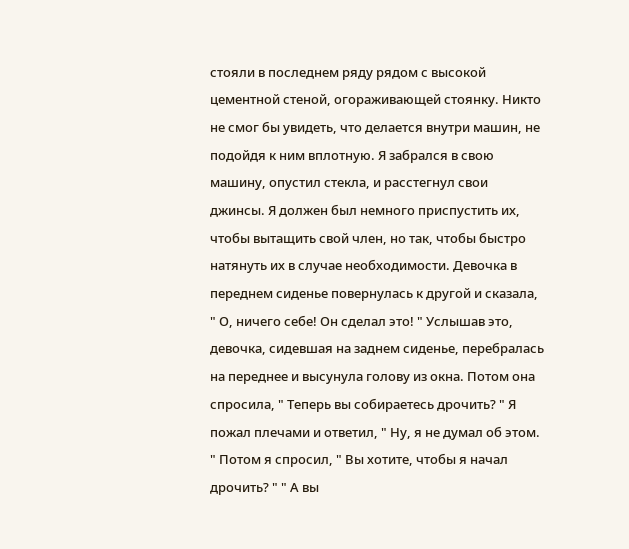стояли в последнем ряду рядом с высокой цементной стеной, огораживающей стоянку. Никто не смог бы увидеть, что делается внутри машин, не подойдя к ним вплотную. Я забрался в свою машину, опустил стекла, и расстегнул свои джинсы. Я должен был немного приспустить их, чтобы вытащить свой член, но так, чтобы быстро натянуть их в случае необходимости. Девочка в переднем сиденье повернулась к другой и сказала, " О, ничего себе! Он сделал это! " Услышав это, девочка, сидевшая на заднем сиденье, перебралась на переднее и высунула голову из окна. Потом она спросила, " Теперь вы собираетесь дрочить? " Я пожал плечами и ответил, " Ну, я не думал об этом. " Потом я спросил, " Вы хотите, чтобы я начал дрочить? " " А вы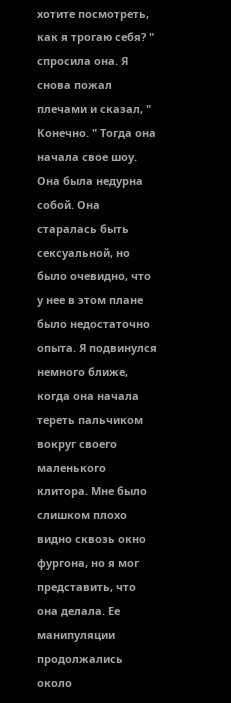хотите посмотреть, как я трогаю себя? " спросила она. Я снова пожал плечами и сказал, " Конечно. " Тогда она начала свое шоу.
Она была недурна собой. Она старалась быть сексуальной, но было очевидно, что у нее в этом плане было недостаточно опыта. Я подвинулся немного ближе, когда она начала тереть пальчиком вокруг своего маленького клитора. Мне было слишком плохо видно сквозь окно фургона, но я мог представить, что она делала. Ее манипуляции продолжались около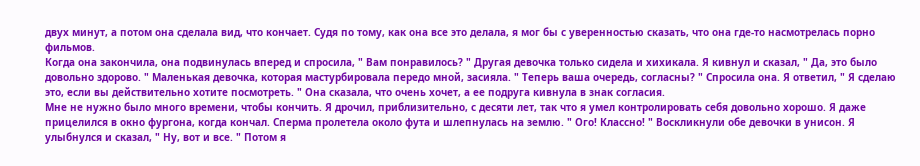двух минут, а потом она сделала вид, что кончает. Судя по тому, как она все это делала, я мог бы с уверенностью сказать, что она где-то насмотрелась порно фильмов.
Когда она закончила, она подвинулась вперед и спросила, " Вам понравилось? " Другая девочка только сидела и хихикала. Я кивнул и сказал, " Да, это было довольно здорово. " Маленькая девочка, которая мастурбировала передо мной, засияла. " Теперь ваша очередь, согласны? " Спросила она. Я ответил, " Я сделаю это, если вы действительно хотите посмотреть. " Она сказала, что очень хочет, а ее подруга кивнула в знак согласия.
Мне не нужно было много времени, чтобы кончить. Я дрочил, приблизительно, с десяти лет, так что я умел контролировать себя довольно хорошо. Я даже прицелился в окно фургона, когда кончал. Сперма пролетела около фута и шлепнулась на землю. " Ого! Классно! " Воскликнули обе девочки в унисон. Я улыбнулся и сказал, " Ну, вот и все. " Потом я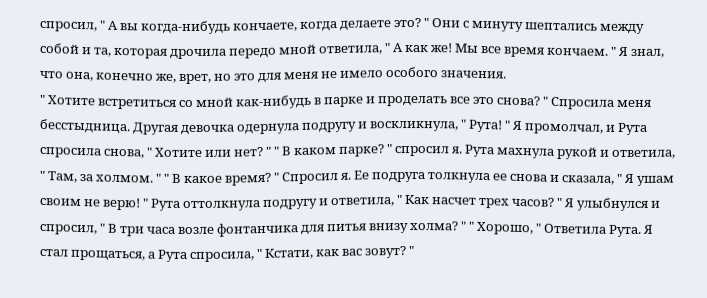спросил, " А вы когда-нибудь кончаете, когда делаете это? " Они с минуту шептались между собой и та, которая дрочила передо мной ответила, " А как же! Мы все время кончаем. " Я знал, что она, конечно же, врет, но это для меня не имело особого значения.
" Хотите встретиться со мной как-нибудь в парке и проделать все это снова? " Спросила меня бесстыдница. Другая девочка одернула подругу и воскликнула, " Рута! " Я промолчал, и Рута спросила снова, " Хотите или нет? " " В каком парке? " спросил я. Рута махнула рукой и ответила, " Там, за холмом. " " В какое время? " Спросил я. Ее подруга толкнула ее снова и сказала, " Я ушам своим не верю! " Рута оттолкнула подругу и ответила, " Как насчет трех часов? " Я улыбнулся и спросил, " В три часа возле фонтанчика для питья внизу холма? " " Хорошо, " Ответила Рута. Я стал прощаться, а Рута спросила, " Кстати, как вас зовут? "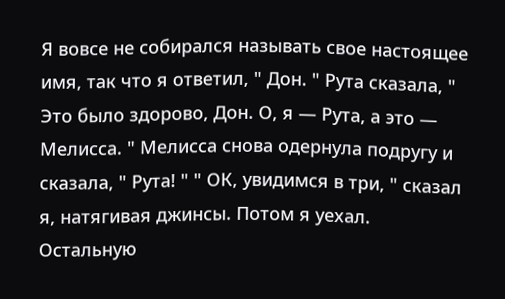Я вовсе не собирался называть свое настоящее имя, так что я ответил, " Дон. " Рута сказала, " Это было здорово, Дон. О, я — Рута, а это — Мелисса. " Мелисса снова одернула подругу и сказала, " Рута! " " ОК, увидимся в три, " сказал я, натягивая джинсы. Потом я уехал.
Остальную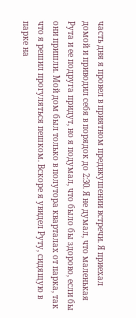часть дня я провел в приятном предвкушении встречи. Я приехал домой и приводил себя в порядок до 2:30. Я не думал, что маленькая Рута и ее подруга придут, но я подумал, что было бы здорово, если бы они пришли. Мой дом был только в полутора кварталах от парка, так что я решил прогуляться пешком. Вскоре я увидел Руту, сидящую в парке на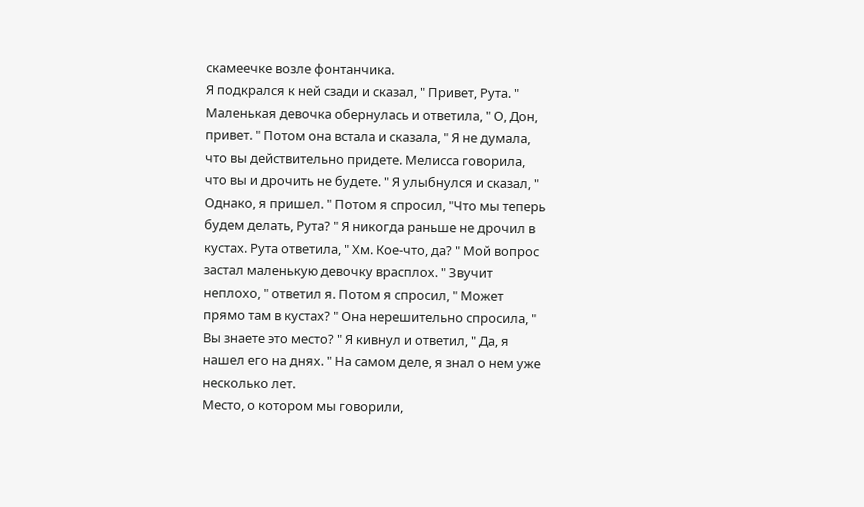скамеечке возле фонтанчика.
Я подкрался к ней сзади и сказал, " Привет, Рута. " Маленькая девочка обернулась и ответила, " О, Дон, привет. " Потом она встала и сказала, " Я не думала, что вы действительно придете. Мелисса говорила, что вы и дрочить не будете. " Я улыбнулся и сказал, " Однако, я пришел. " Потом я спросил, "Что мы теперь будем делать, Рута? " Я никогда раньше не дрочил в кустах. Рута ответила, " Хм. Кое-что, да? " Мой вопрос застал маленькую девочку врасплох. " Звучит неплохо, " ответил я. Потом я спросил, " Может прямо там в кустах? " Она нерешительно спросила, " Вы знаете это место? " Я кивнул и ответил, " Да, я нашел его на днях. " На самом деле, я знал о нем уже несколько лет.
Место, о котором мы говорили,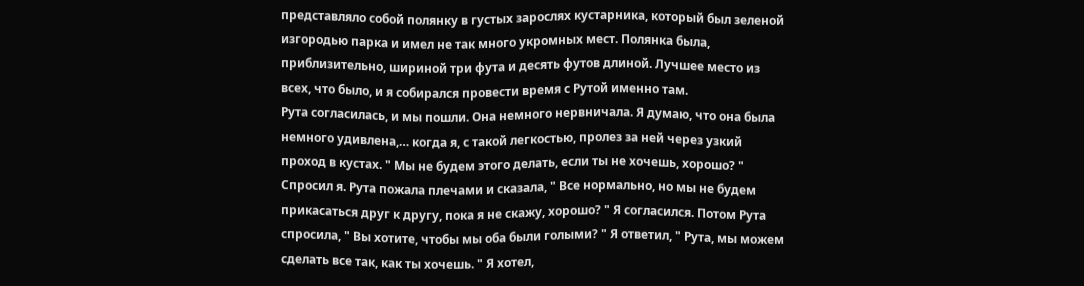представляло собой полянку в густых зарослях кустарника, который был зеленой изгородью парка и имел не так много укромных мест. Полянка была, приблизительно, шириной три фута и десять футов длиной. Лучшее место из всех, что было, и я собирался провести время с Рутой именно там.
Рута согласилась, и мы пошли. Она немного нервничала. Я думаю, что она была немного удивлена,… когда я, с такой легкостью, пролез за ней через узкий проход в кустах. " Мы не будем этого делать, если ты не хочешь, хорошо? " Спросил я. Рута пожала плечами и сказала, " Все нормально, но мы не будем прикасаться друг к другу, пока я не скажу, хорошо? " Я согласился. Потом Рута спросила, " Вы хотите, чтобы мы оба были голыми? " Я ответил, " Рута, мы можем сделать все так, как ты хочешь. " Я хотел,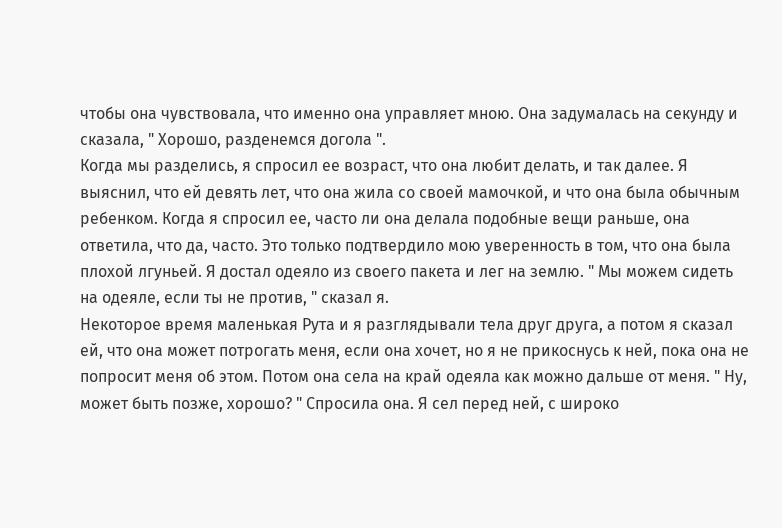чтобы она чувствовала, что именно она управляет мною. Она задумалась на секунду и сказала, " Хорошо, разденемся догола ".
Когда мы разделись, я спросил ее возраст, что она любит делать, и так далее. Я выяснил, что ей девять лет, что она жила со своей мамочкой, и что она была обычным ребенком. Когда я спросил ее, часто ли она делала подобные вещи раньше, она ответила, что да, часто. Это только подтвердило мою уверенность в том, что она была плохой лгуньей. Я достал одеяло из своего пакета и лег на землю. " Мы можем сидеть на одеяле, если ты не против, " сказал я.
Некоторое время маленькая Рута и я разглядывали тела друг друга, а потом я сказал ей, что она может потрогать меня, если она хочет, но я не прикоснусь к ней, пока она не попросит меня об этом. Потом она села на край одеяла как можно дальше от меня. " Ну, может быть позже, хорошо? " Спросила она. Я сел перед ней, с широко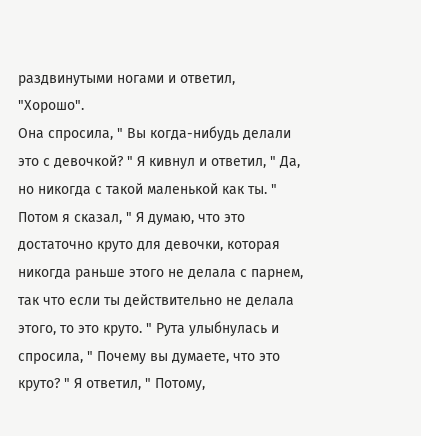раздвинутыми ногами и ответил, "Хорошо".
Она спросила, " Вы когда-нибудь делали это с девочкой? " Я кивнул и ответил, " Да, но никогда с такой маленькой как ты. " Потом я сказал, " Я думаю, что это достаточно круто для девочки, которая никогда раньше этого не делала с парнем, так что если ты действительно не делала этого, то это круто. " Рута улыбнулась и спросила, " Почему вы думаете, что это круто? " Я ответил, " Потому,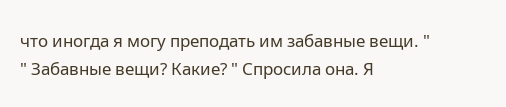что иногда я могу преподать им забавные вещи. " " Забавные вещи? Какие? " Спросила она. Я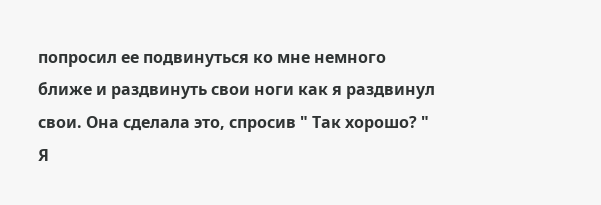попросил ее подвинуться ко мне немного ближе и раздвинуть свои ноги как я раздвинул свои. Она сделала это, спросив " Так хорошо? "
Я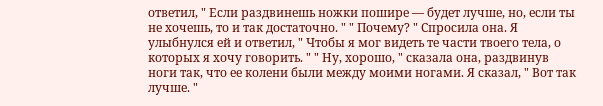ответил, " Если раздвинешь ножки пошире — будет лучше, но, если ты не хочешь, то и так достаточно. " " Почему? " Спросила она. Я улыбнулся ей и ответил, " Чтобы я мог видеть те части твоего тела, о которых я хочу говорить. " " Ну, хорошо, " сказала она, раздвинув ноги так, что ее колени были между моими ногами. Я сказал, " Вот так лучше. "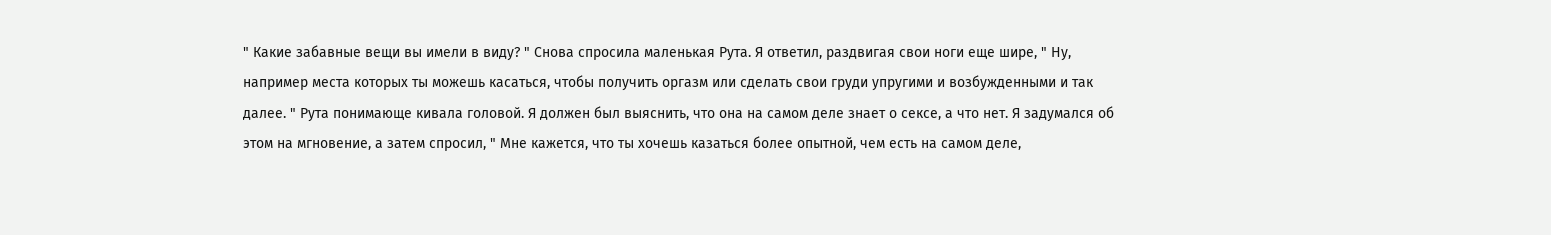" Какие забавные вещи вы имели в виду? " Снова спросила маленькая Рута. Я ответил, раздвигая свои ноги еще шире, " Ну, например места которых ты можешь касаться, чтобы получить оргазм или сделать свои груди упругими и возбужденными и так далее. " Рута понимающе кивала головой. Я должен был выяснить, что она на самом деле знает о сексе, а что нет. Я задумался об этом на мгновение, а затем спросил, " Мне кажется, что ты хочешь казаться более опытной, чем есть на самом деле,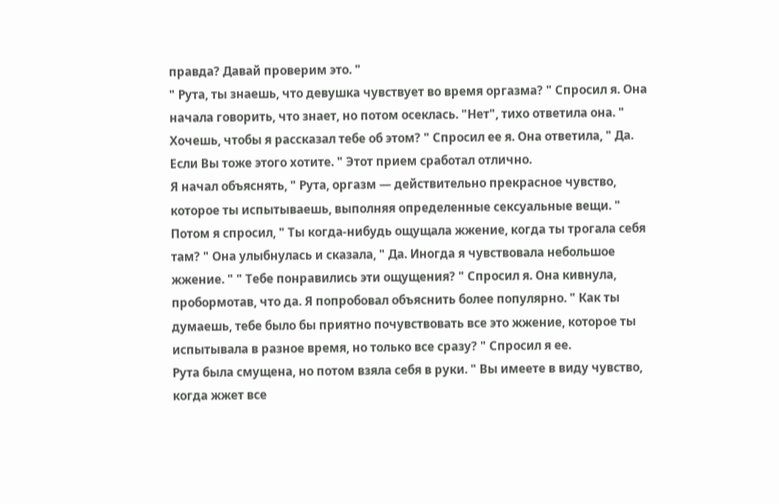правда? Давай проверим это. "
" Рута, ты знаешь, что девушка чувствует во время оргазма? " Спросил я. Она начала говорить, что знает, но потом осеклась. "Нет", тихо ответила она. " Хочешь, чтобы я рассказал тебе об этом? " Спросил ее я. Она ответила, " Да. Если Вы тоже этого хотите. " Этот прием сработал отлично.
Я начал объяснять, " Рута, оргазм — действительно прекрасное чувство, которое ты испытываешь, выполняя определенные сексуальные вещи. " Потом я спросил, " Ты когда-нибудь ощущала жжение, когда ты трогала себя там? " Она улыбнулась и сказала, " Да. Иногда я чувствовала небольшое жжение. " " Тебе понравились эти ощущения? " Спросил я. Она кивнула, пробормотав, что да. Я попробовал объяснить более популярно. " Как ты думаешь, тебе было бы приятно почувствовать все это жжение, которое ты испытывала в разное время, но только все сразу? " Спросил я ее.
Рута была смущена, но потом взяла себя в руки. " Вы имеете в виду чувство, когда жжет все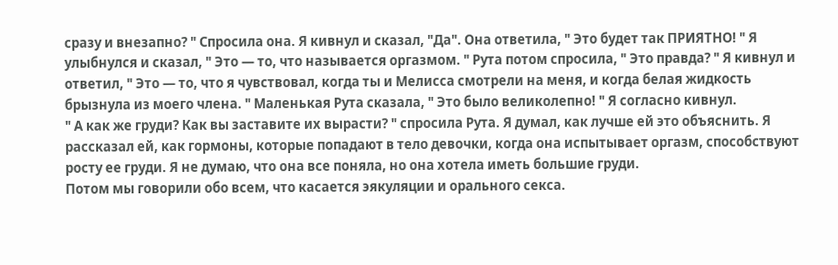сразу и внезапно? " Спросила она. Я кивнул и сказал, "Да". Она ответила, " Это будет так ПРИЯТНО! " Я улыбнулся и сказал, " Это — то, что называется оргазмом. " Рута потом спросила, " Это правда? " Я кивнул и ответил, " Это — то, что я чувствовал, когда ты и Мелисса смотрели на меня, и когда белая жидкость брызнула из моего члена. " Маленькая Рута сказала, " Это было великолепно! " Я согласно кивнул.
" А как же груди? Как вы заставите их вырасти? " спросила Рута. Я думал, как лучше ей это объяснить. Я рассказал ей, как гормоны, которые попадают в тело девочки, когда она испытывает оргазм, способствуют росту ее груди. Я не думаю, что она все поняла, но она хотела иметь большие груди.
Потом мы говорили обо всем, что касается эякуляции и орального секса.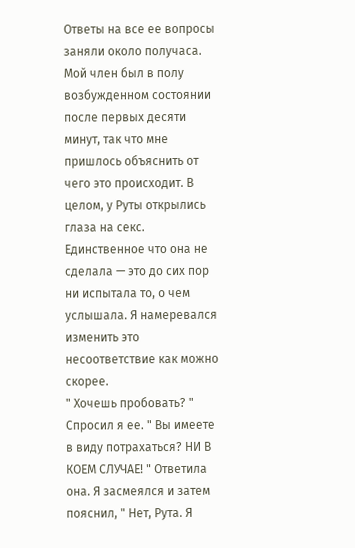Ответы на все ее вопросы заняли около получаса. Мой член был в полу возбужденном состоянии после первых десяти минут, так что мне пришлось объяснить от чего это происходит. В целом, у Руты открылись глаза на секс. Единственное что она не сделала — это до сих пор ни испытала то, о чем услышала. Я намеревался изменить это несоответствие как можно скорее.
" Хочешь пробовать? " Спросил я ее. " Вы имеете в виду потрахаться? НИ В КОЕМ СЛУЧАЕ! " Ответила она. Я засмеялся и затем пояснил, " Нет, Рута. Я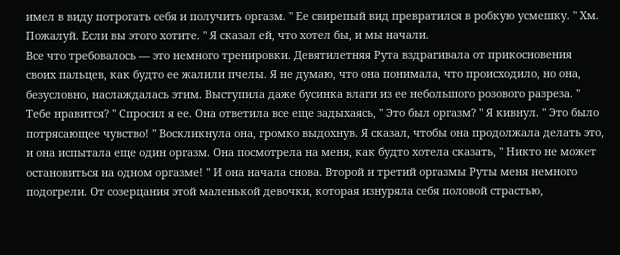имел в виду потрогать себя и получить оргазм. " Ее свирепый вид превратился в робкую усмешку. " Хм. Пожалуй. Если вы этого хотите. " Я сказал ей, что хотел бы, и мы начали.
Все что требовалось — это немного тренировки. Девятилетняя Рута вздрагивала от прикосновения своих пальцев, как будто ее жалили пчелы. Я не думаю, что она понимала, что происходило, но она, безусловно, наслаждалась этим. Выступила даже бусинка влаги из ее небольшого розового разреза. " Тебе нравится? " Спросил я ее. Она ответила все еще задыхаясь, " Это был оргазм? " Я кивнул. " Это было потрясающее чувство! " Воскликнула она, громко выдохнув. Я сказал, чтобы она продолжала делать это, и она испытала еще один оргазм. Она посмотрела на меня, как будто хотела сказать, " Никто не может остановиться на одном оргазме! " И она начала снова. Второй и третий оргазмы Руты меня немного подогрели. От созерцания этой маленькой девочки, которая изнуряла себя половой страстью,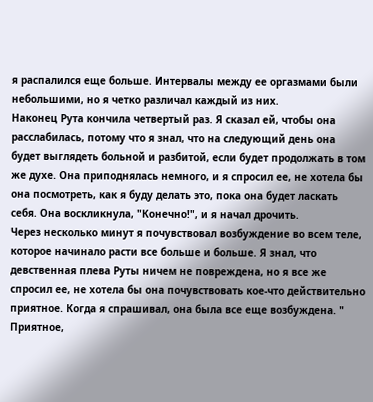я распалился еще больше. Интервалы между ее оргазмами были небольшими, но я четко различал каждый из них.
Наконец Рута кончила четвертый раз. Я сказал ей, чтобы она расслабилась, потому что я знал, что на следующий день она будет выглядеть больной и разбитой, если будет продолжать в том же духе. Она приподнялась немного, и я спросил ее, не хотела бы она посмотреть, как я буду делать это, пока она будет ласкать себя. Она воскликнула, "Конечно!", и я начал дрочить.
Через несколько минут я почувствовал возбуждение во всем теле, которое начинало расти все больше и больше. Я знал, что девственная плева Руты ничем не повреждена, но я все же спросил ее, не хотела бы она почувствовать кое-что действительно приятное. Когда я спрашивал, она была все еще возбуждена. " Приятное,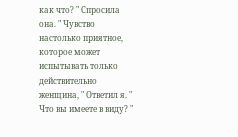как что? " Спросила она. " Чувство настолько приятное, которое может испытывать только действительно женщина, " Ответил я. " Что вы имеете в виду? "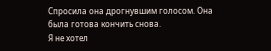Спросила она дрогнувшим голосом. Она была готова кончить снова.
Я не хотел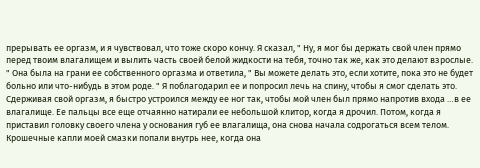прерывать ее оргазм, и я чувствовал, что тоже скоро кончу. Я сказал, " Ну, я мог бы держать свой член прямо перед твоим влагалищем и вылить часть своей белой жидкости на тебя, точно так же, как это делают взрослые. " Она была на грани ее собственного оргазма и ответила, " Вы можете делать это, если хотите, пока это не будет больно или что-нибудь в этом роде. " Я поблагодарил ее и попросил лечь на спину, чтобы я смог сделать это.
Сдерживая свой оргазм, я быстро устроился между ее ног так, чтобы мой член был прямо напротив входа …в ее влагалище. Ее пальцы все еще отчаянно натирали ее небольшой клитор, когда я дрочил. Потом, когда я приставил головку своего члена у основания губ ее влагалища, она снова начала содрогаться всем телом. Крошечные капли моей смазки попали внутрь нее, когда она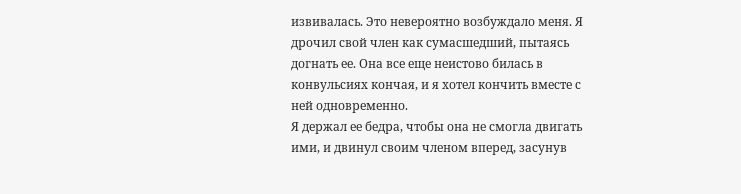извивалась. Это невероятно возбуждало меня. Я дрочил свой член как сумасшедший, пытаясь догнать ее. Она все еще неистово билась в конвульсиях кончая, и я хотел кончить вместе с ней одновременно.
Я держал ее бедра, чтобы она не смогла двигать ими, и двинул своим членом вперед, засунув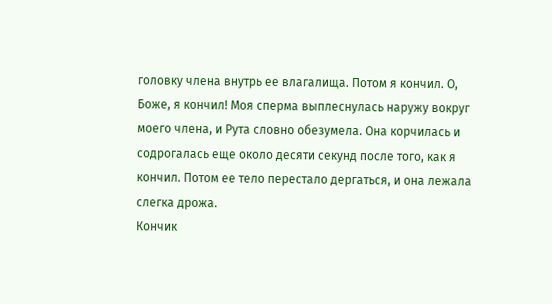головку члена внутрь ее влагалища. Потом я кончил. О, Боже, я кончил! Моя сперма выплеснулась наружу вокруг моего члена, и Рута словно обезумела. Она корчилась и содрогалась еще около десяти секунд после того, как я кончил. Потом ее тело перестало дергаться, и она лежала слегка дрожа.
Кончик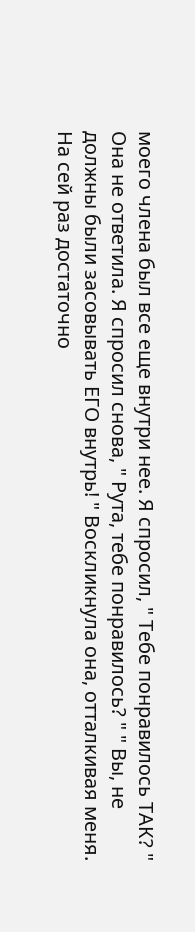моего члена был все еще внутри нее. Я спросил, " Тебе понравилось ТАК? " Она не ответила. Я спросил снова, " Рута, тебе понравилось? " " Вы, не должны были засовывать ЕГО внутрь! " Воскликнула она, отталкивая меня. На сей раз достаточно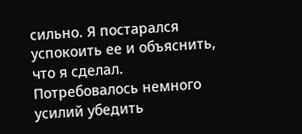сильно. Я постарался успокоить ее и объяснить, что я сделал. Потребовалось немного усилий убедить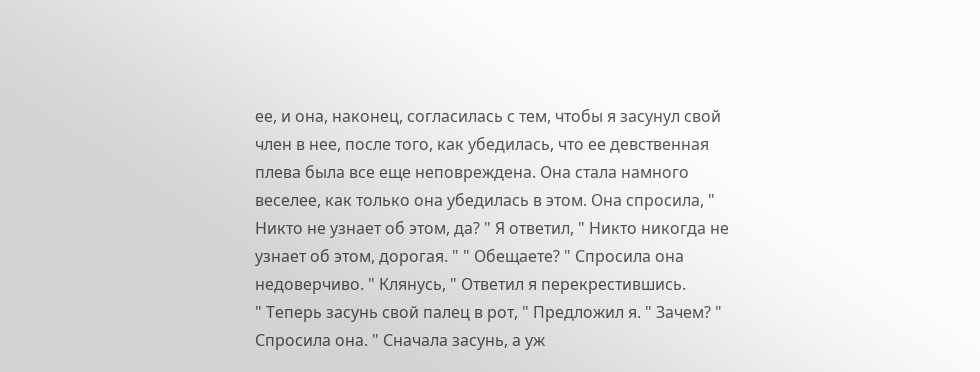ее, и она, наконец, согласилась с тем, чтобы я засунул свой член в нее, после того, как убедилась, что ее девственная плева была все еще неповреждена. Она стала намного веселее, как только она убедилась в этом. Она спросила, " Никто не узнает об этом, да? " Я ответил, " Никто никогда не узнает об этом, дорогая. " " Обещаете? " Спросила она недоверчиво. " Клянусь, " Ответил я перекрестившись.
" Теперь засунь свой палец в рот, " Предложил я. " Зачем? " Спросила она. " Сначала засунь, а уж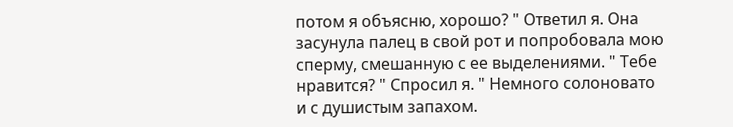потом я объясню, хорошо? " Ответил я. Она засунула палец в свой рот и попробовала мою сперму, смешанную с ее выделениями. " Тебе нравится? " Спросил я. " Немного солоновато и с душистым запахом.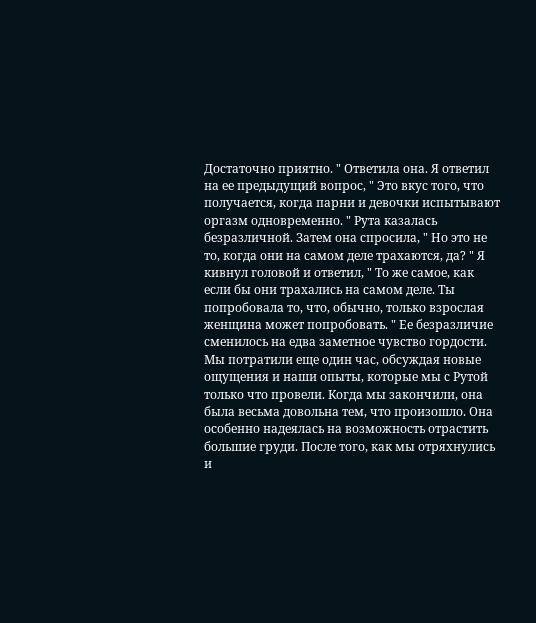Достаточно приятно. " Ответила она. Я ответил на ее предыдущий вопрос, " Это вкус того, что получается, когда парни и девочки испытывают оргазм одновременно. " Рута казалась безразличной. Затем она спросила, " Но это не то, когда они на самом деле трахаются, да? " Я кивнул головой и ответил, " То же самое, как если бы они трахались на самом деле. Ты попробовала то, что, обычно, только взрослая женщина может попробовать. " Ее безразличие сменилось на едва заметное чувство гордости.
Мы потратили еще один час, обсуждая новые ощущения и наши опыты, которые мы с Рутой только что провели. Когда мы закончили, она была весьма довольна тем, что произошло. Она особенно надеялась на возможность отрастить большие груди. После того, как мы отряхнулись и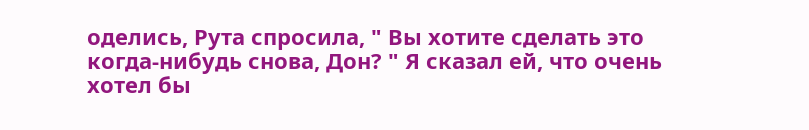оделись, Рута спросила, " Вы хотите сделать это когда-нибудь снова, Дон? " Я сказал ей, что очень хотел бы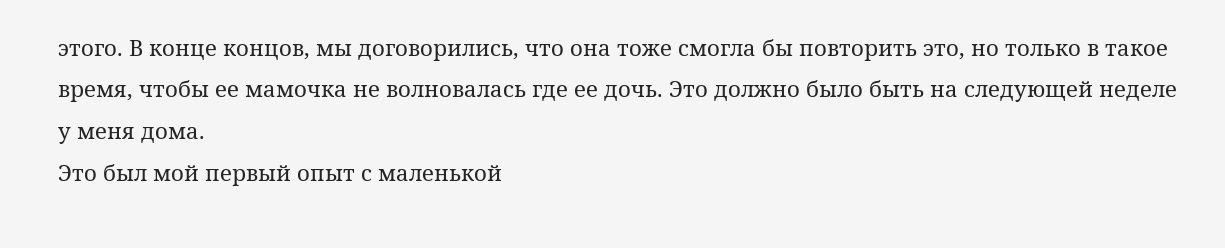этого. В конце концов, мы договорились, что она тоже смогла бы повторить это, но только в такое время, чтобы ее мамочка не волновалась где ее дочь. Это должно было быть на следующей неделе у меня дома.
Это был мой первый опыт с маленькой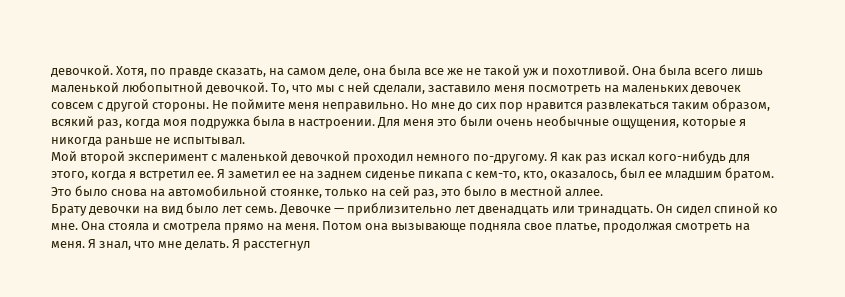девочкой. Хотя, по правде сказать, на самом деле, она была все же не такой уж и похотливой. Она была всего лишь маленькой любопытной девочкой. То, что мы с ней сделали, заставило меня посмотреть на маленьких девочек совсем с другой стороны. Не поймите меня неправильно. Но мне до сих пор нравится развлекаться таким образом, всякий раз, когда моя подружка была в настроении. Для меня это были очень необычные ощущения, которые я никогда раньше не испытывал.
Мой второй эксперимент с маленькой девочкой проходил немного по-другому. Я как раз искал кого-нибудь для этого, когда я встретил ее. Я заметил ее на заднем сиденье пикапа с кем-то, кто, оказалось, был ее младшим братом. Это было снова на автомобильной стоянке, только на сей раз, это было в местной аллее.
Брату девочки на вид было лет семь. Девочке — приблизительно лет двенадцать или тринадцать. Он сидел спиной ко мне. Она стояла и смотрела прямо на меня. Потом она вызывающе подняла свое платье, продолжая смотреть на меня. Я знал, что мне делать. Я расстегнул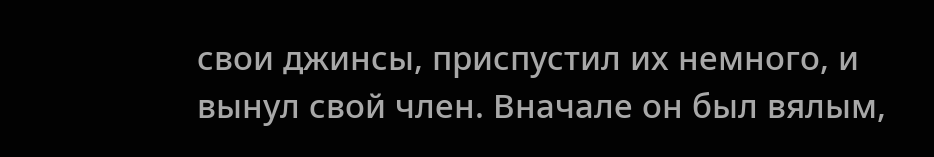свои джинсы, приспустил их немного, и вынул свой член. Вначале он был вялым,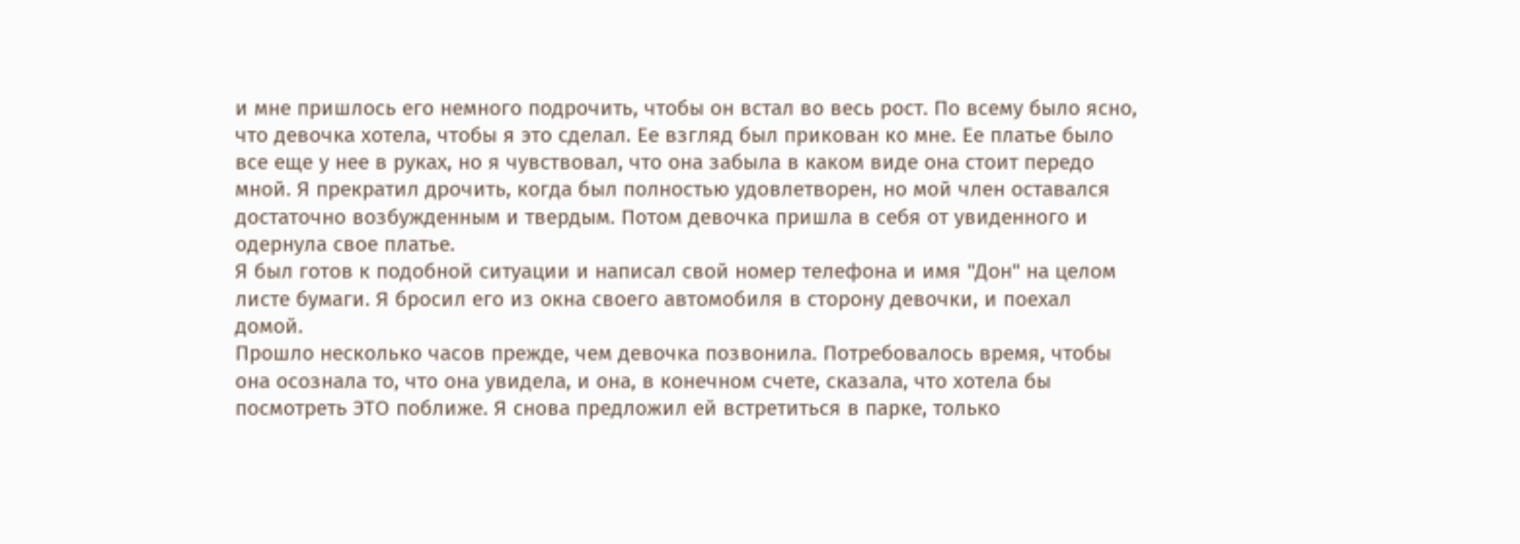и мне пришлось его немного подрочить, чтобы он встал во весь рост. По всему было ясно, что девочка хотела, чтобы я это сделал. Ее взгляд был прикован ко мне. Ее платье было все еще у нее в руках, но я чувствовал, что она забыла в каком виде она стоит передо мной. Я прекратил дрочить, когда был полностью удовлетворен, но мой член оставался достаточно возбужденным и твердым. Потом девочка пришла в себя от увиденного и одернула свое платье.
Я был готов к подобной ситуации и написал свой номер телефона и имя "Дон" на целом листе бумаги. Я бросил его из окна своего автомобиля в сторону девочки, и поехал домой.
Прошло несколько часов прежде, чем девочка позвонила. Потребовалось время, чтобы она осознала то, что она увидела, и она, в конечном счете, сказала, что хотела бы посмотреть ЭТО поближе. Я снова предложил ей встретиться в парке, только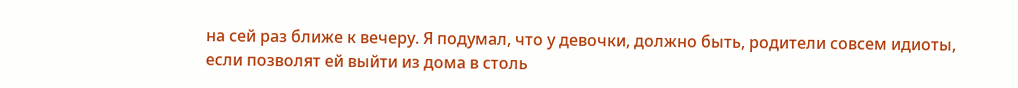на сей раз ближе к вечеру. Я подумал, что у девочки, должно быть, родители совсем идиоты, если позволят ей выйти из дома в столь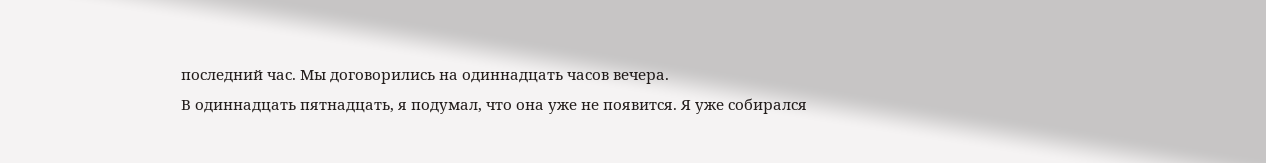последний час. Мы договорились на одиннадцать часов вечера.
В одиннадцать пятнадцать, я подумал, что она уже не появится. Я уже собирался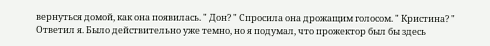вернуться домой, как она появилась. " Дон? " Спросила она дрожащим голосом. " Кристина? " Ответил я. Было действительно уже темно, но я подумал, что прожектор был бы здесь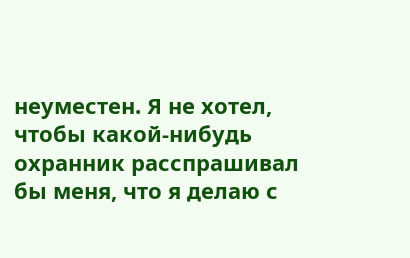неуместен. Я не хотел, чтобы какой-нибудь охранник расспрашивал бы меня, что я делаю с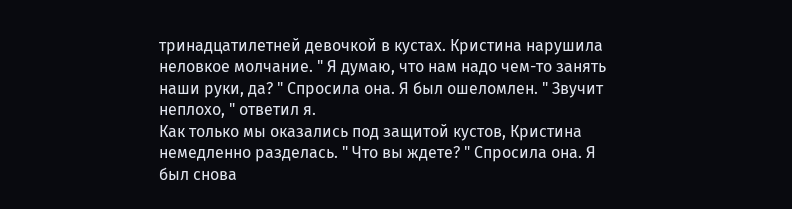тринадцатилетней девочкой в кустах. Кристина нарушила неловкое молчание. " Я думаю, что нам надо чем-то занять наши руки, да? " Спросила она. Я был ошеломлен. " Звучит неплохо, " ответил я.
Как только мы оказались под защитой кустов, Кристина немедленно разделась. " Что вы ждете? " Спросила она. Я был снова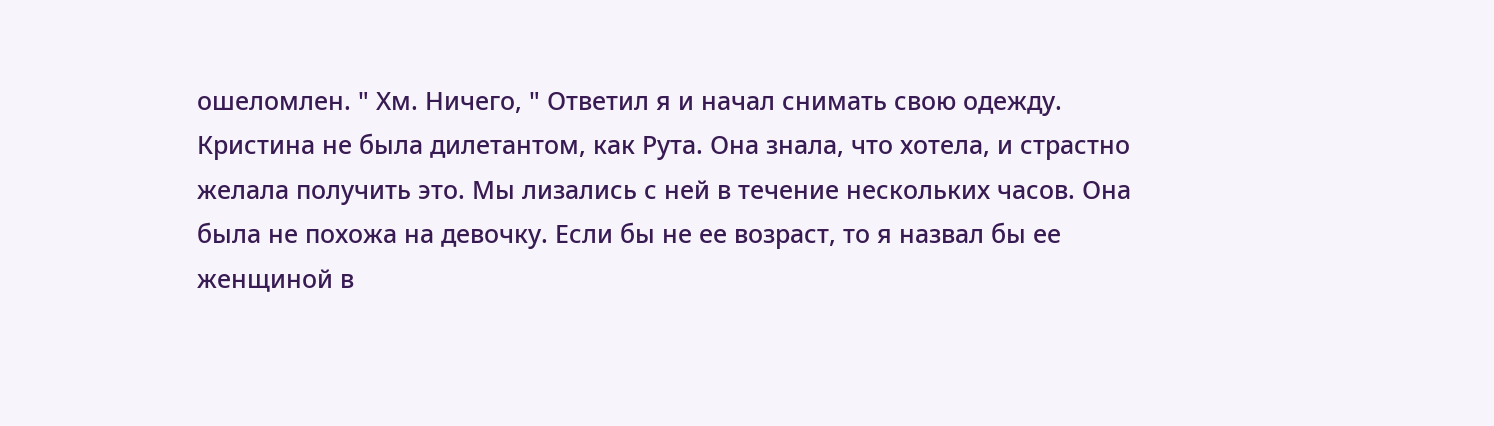ошеломлен. " Хм. Ничего, " Ответил я и начал снимать свою одежду.
Кристина не была дилетантом, как Рута. Она знала, что хотела, и страстно желала получить это. Мы лизались с ней в течение нескольких часов. Она была не похожа на девочку. Если бы не ее возраст, то я назвал бы ее женщиной в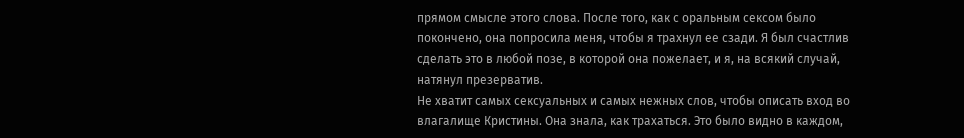прямом смысле этого слова. После того, как с оральным сексом было покончено, она попросила меня, чтобы я трахнул ее сзади. Я был счастлив сделать это в любой позе, в которой она пожелает, и я, на всякий случай, натянул презерватив.
Не хватит самых сексуальных и самых нежных слов, чтобы описать вход во влагалище Кристины. Она знала, как трахаться. Это было видно в каждом,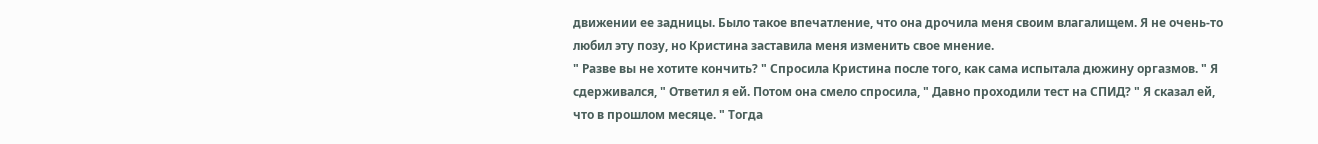движении ее задницы. Было такое впечатление, что она дрочила меня своим влагалищем. Я не очень-то любил эту позу, но Кристина заставила меня изменить свое мнение.
" Разве вы не хотите кончить? " Спросила Кристина после того, как сама испытала дюжину оргазмов. " Я сдерживался, " Ответил я ей. Потом она смело спросила, " Давно проходили тест на СПИД? " Я сказал ей, что в прошлом месяце. " Тогда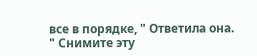все в порядке, " Ответила она. " Снимите эту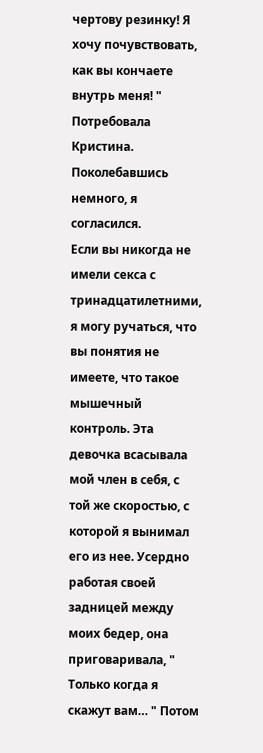чертову резинку! Я хочу почувствовать, как вы кончаете внутрь меня! " Потребовала Кристина. Поколебавшись немного, я согласился.
Если вы никогда не имели секса с тринадцатилетними, я могу ручаться, что вы понятия не имеете, что такое мышечный контроль. Эта девочка всасывала мой член в себя, с той же скоростью, с которой я вынимал его из нее. Усердно работая своей задницей между моих бедер, она приговаривала, " Только когда я скажут вам… " Потом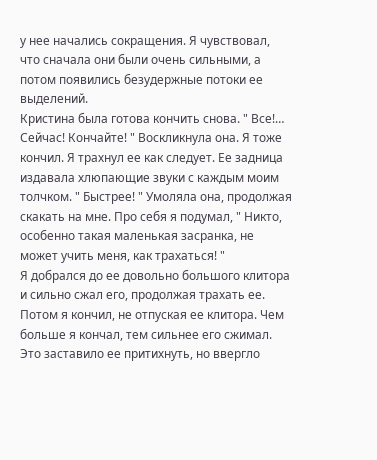у нее начались сокращения. Я чувствовал, что сначала они были очень сильными, а потом появились безудержные потоки ее выделений.
Кристина была готова кончить снова. " Все!… Сейчас! Кончайте! " Воскликнула она. Я тоже кончил. Я трахнул ее как следует. Ее задница издавала хлюпающие звуки с каждым моим толчком. " Быстрее! " Умоляла она, продолжая скакать на мне. Про себя я подумал, " Никто, особенно такая маленькая засранка, не может учить меня, как трахаться! "
Я добрался до ее довольно большого клитора и сильно сжал его, продолжая трахать ее. Потом я кончил, не отпуская ее клитора. Чем больше я кончал, тем сильнее его сжимал. Это заставило ее притихнуть, но ввергло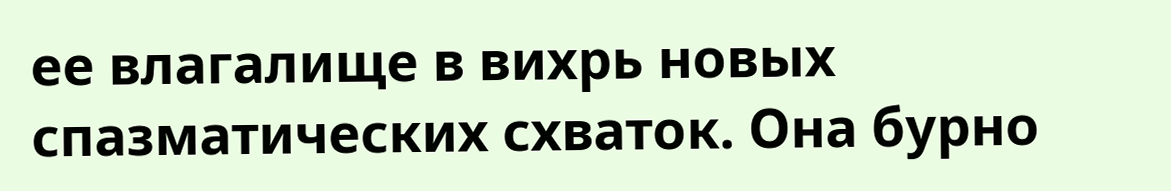ее влагалище в вихрь новых спазматических схваток. Она бурно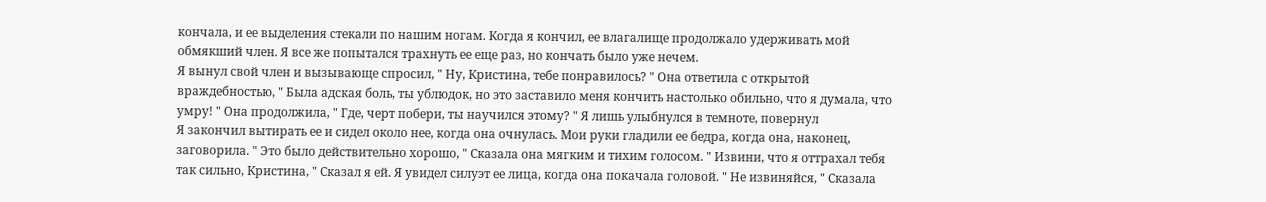кончала, и ее выделения стекали по нашим ногам. Когда я кончил, ее влагалище продолжало удерживать мой обмякший член. Я все же попытался трахнуть ее еще раз, но кончать было уже нечем.
Я вынул свой член и вызывающе спросил, " Ну, Кристина, тебе понравилось? " Она ответила с открытой враждебностью, " Была адская боль, ты ублюдок, но это заставило меня кончить настолько обильно, что я думала, что умру! " Она продолжила, " Где, черт побери, ты научился этому? " Я лишь улыбнулся в темноте, повернул
Я закончил вытирать ее и сидел около нее, когда она очнулась. Мои руки гладили ее бедра, когда она, наконец, заговорила. " Это было действительно хорошо, " Сказала она мягким и тихим голосом. " Извини, что я оттрахал тебя так сильно, Кристина, " Сказал я ей. Я увидел силуэт ее лица, когда она покачала головой. " Не извиняйся, " Сказала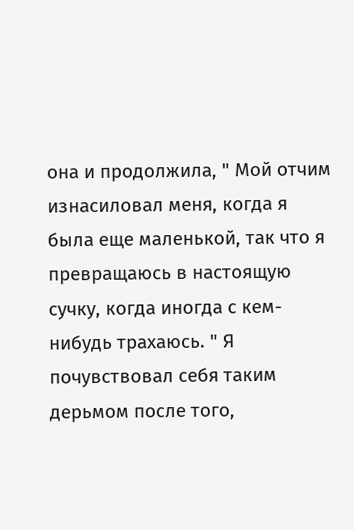она и продолжила, " Мой отчим изнасиловал меня, когда я была еще маленькой, так что я превращаюсь в настоящую сучку, когда иногда с кем-нибудь трахаюсь. " Я почувствовал себя таким дерьмом после того,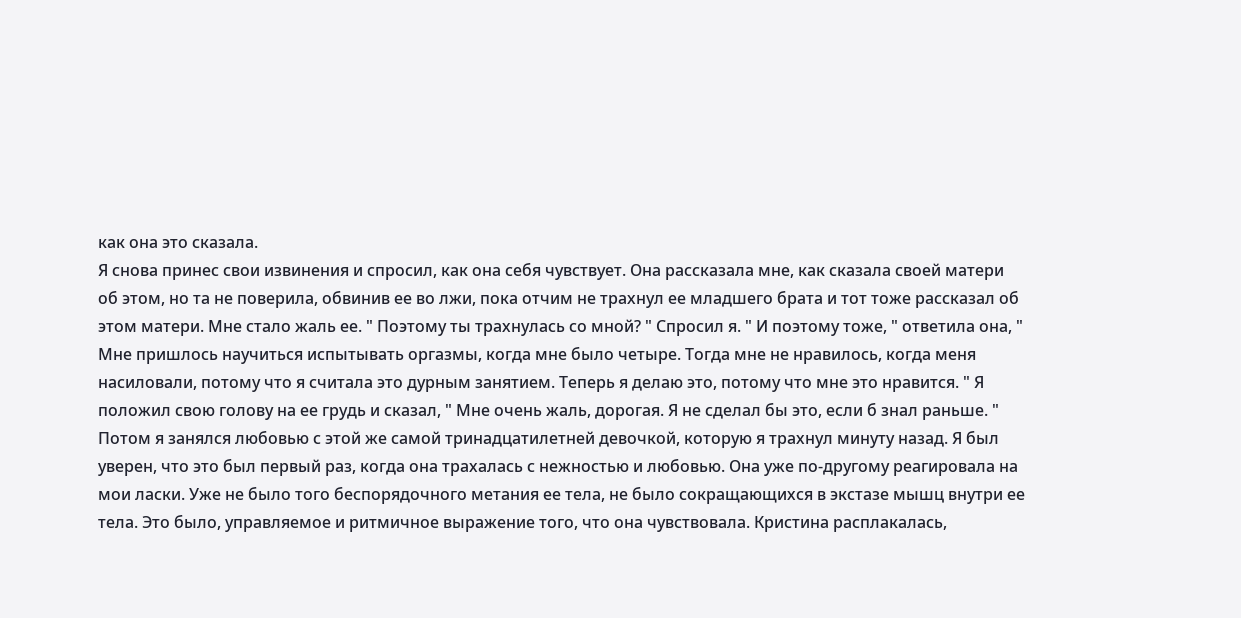как она это сказала.
Я снова принес свои извинения и спросил, как она себя чувствует. Она рассказала мне, как сказала своей матери об этом, но та не поверила, обвинив ее во лжи, пока отчим не трахнул ее младшего брата и тот тоже рассказал об этом матери. Мне стало жаль ее. " Поэтому ты трахнулась со мной? " Спросил я. " И поэтому тоже, " ответила она, " Мне пришлось научиться испытывать оргазмы, когда мне было четыре. Тогда мне не нравилось, когда меня насиловали, потому что я считала это дурным занятием. Теперь я делаю это, потому что мне это нравится. " Я положил свою голову на ее грудь и сказал, " Мне очень жаль, дорогая. Я не сделал бы это, если б знал раньше. "
Потом я занялся любовью с этой же самой тринадцатилетней девочкой, которую я трахнул минуту назад. Я был уверен, что это был первый раз, когда она трахалась с нежностью и любовью. Она уже по-другому реагировала на мои ласки. Уже не было того беспорядочного метания ее тела, не было сокращающихся в экстазе мышц внутри ее тела. Это было, управляемое и ритмичное выражение того, что она чувствовала. Кристина расплакалась,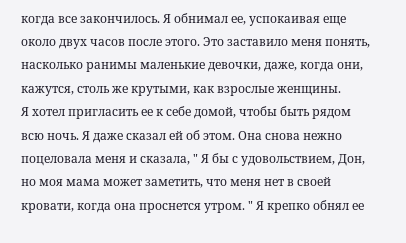когда все закончилось. Я обнимал ее, успокаивая еще около двух часов после этого. Это заставило меня понять, насколько ранимы маленькие девочки, даже, когда они, кажутся, столь же крутыми, как взрослые женщины.
Я хотел пригласить ее к себе домой, чтобы быть рядом всю ночь. Я даже сказал ей об этом. Она снова нежно поцеловала меня и сказала, " Я бы с удовольствием, Дон, но моя мама может заметить, что меня нет в своей кровати, когда она проснется утром. " Я крепко обнял ее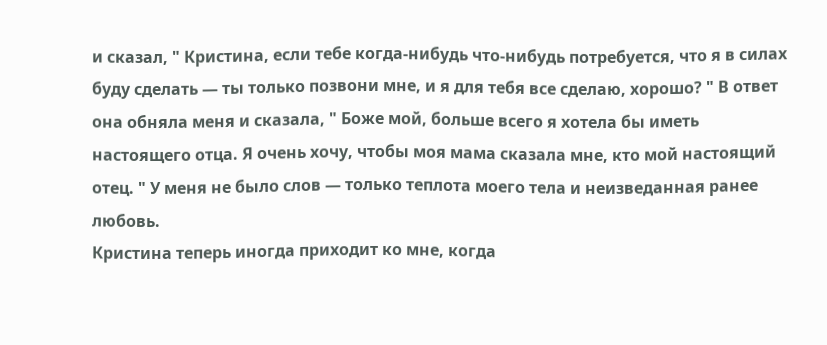и сказал, " Кристина, если тебе когда-нибудь что-нибудь потребуется, что я в силах буду сделать — ты только позвони мне, и я для тебя все сделаю, хорошо? " В ответ она обняла меня и сказала, " Боже мой, больше всего я хотела бы иметь настоящего отца. Я очень хочу, чтобы моя мама сказала мне, кто мой настоящий отец. " У меня не было слов — только теплота моего тела и неизведанная ранее любовь.
Кристина теперь иногда приходит ко мне, когда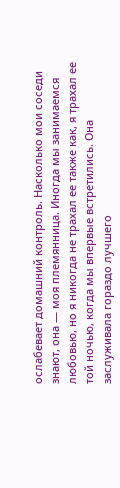ослабевает домашний контроль. Насколько мои соседи знают, она — моя племянница. Иногда мы занимаемся любовью, но я никогда не трахал ее также как, я трахал ее той ночью, когда мы впервые встретились. Она заслуживала гораздо лучшего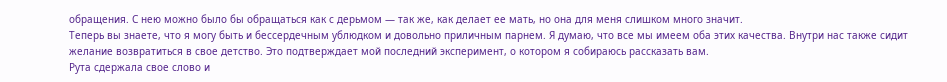обращения. С нею можно было бы обращаться как с дерьмом — так же, как делает ее мать, но она для меня слишком много значит.
Теперь вы знаете, что я могу быть и бессердечным ублюдком и довольно приличным парнем. Я думаю, что все мы имеем оба этих качества. Внутри нас также сидит желание возвратиться в свое детство. Это подтверждает мой последний эксперимент, о котором я собираюсь рассказать вам.
Рута сдержала свое слово и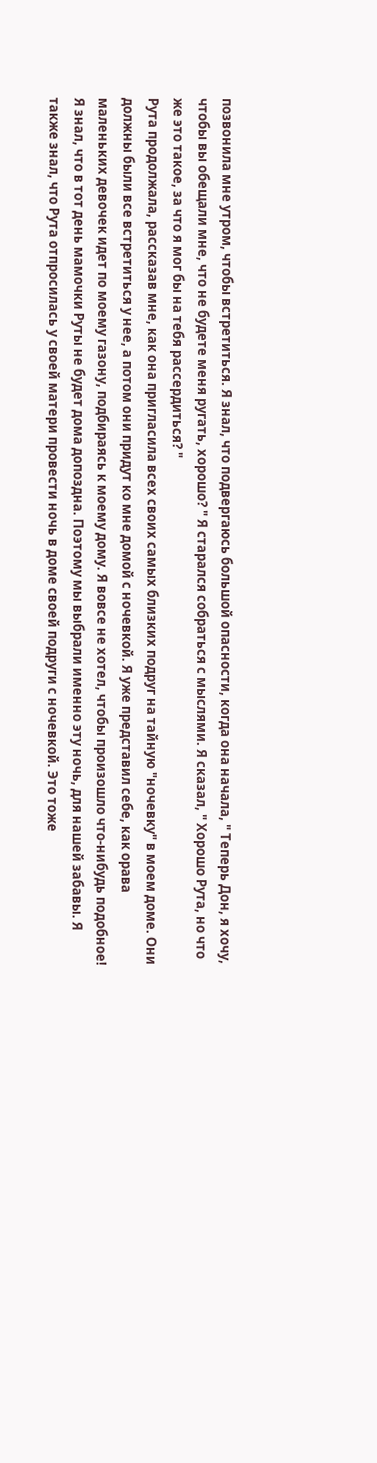позвонила мне утром, чтобы встретиться. Я знал, что подвергаюсь большой опасности, когда она начала, " Теперь Дон, я хочу, чтобы вы обещали мне, что не будете меня ругать, хорошо? " Я старался собраться с мыслями. Я сказал, " Хорошо Рута, но что же это такое, за что я мог бы на тебя рассердиться? "
Рута продолжала, рассказав мне, как она пригласила всех своих самых близких подруг на тайную "ночевку" в моем доме. Они должны были все встретиться у нее, а потом они придут ко мне домой с ночевкой. Я уже представил себе, как орава маленьких девочек идет по моему газону, подбираясь к моему дому. Я вовсе не хотел, чтобы произошло что-нибудь подобное!
Я знал, что в тот день мамочки Руты не будет дома допоздна. Поэтому мы выбрали именно эту ночь, для нашей забавы. Я также знал, что Рута отпросилась у своей матери провести ночь в доме своей подруги с ночевкой. Это тоже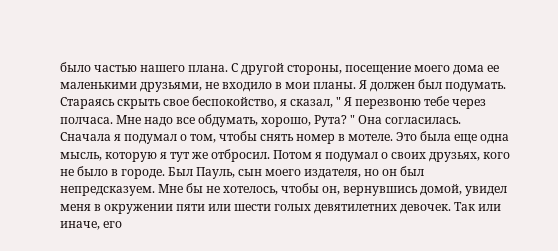было частью нашего плана. С другой стороны, посещение моего дома ее маленькими друзьями, не входило в мои планы. Я должен был подумать. Стараясь скрыть свое беспокойство, я сказал, " Я перезвоню тебе через полчаса. Мне надо все обдумать, хорошо, Рута? " Она согласилась.
Сначала я подумал о том, чтобы снять номер в мотеле. Это была еще одна мысль, которую я тут же отбросил. Потом я подумал о своих друзьях, кого не было в городе. Был Пауль, сын моего издателя, но он был непредсказуем. Мне бы не хотелось, чтобы он, вернувшись домой, увидел меня в окружении пяти или шести голых девятилетних девочек. Так или иначе, его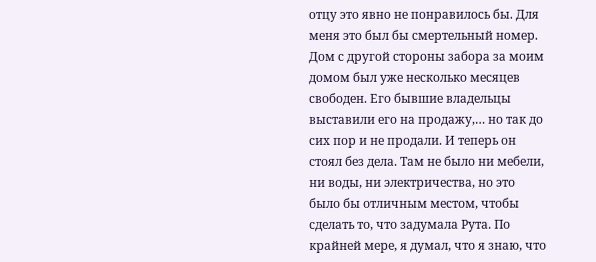отцу это явно не понравилось бы. Для меня это был бы смертельный номер.
Дом с другой стороны забора за моим домом был уже несколько месяцев свободен. Его бывшие владельцы выставили его на продажу,… но так до сих пор и не продали. И теперь он стоял без дела. Там не было ни мебели, ни воды, ни электричества, но это было бы отличным местом, чтобы сделать то, что задумала Рута. По крайней мере, я думал, что я знаю, что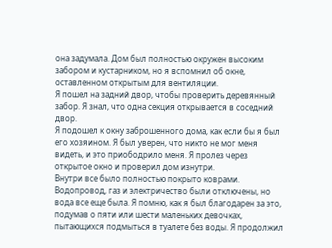она задумала. Дом был полностью окружен высоким забором и кустарником, но я вспомнил об окне, оставленном открытым для вентиляции.
Я пошел на задний двор, чтобы проверить деревянный забор. Я знал, что одна секция открывается в соседний двор.
Я подошел к окну заброшенного дома, как если бы я был его хозяином. Я был уверен, что никто не мог меня видеть, и это приободрило меня. Я пролез через открытое окно и проверил дом изнутри.
Внутри все было полностью покрыто коврами. Водопровод, газ и электричество были отключены, но вода все еще была. Я помню, как я был благодарен за это, подумав о пяти или шести маленьких девочках, пытающихся подмыться в туалете без воды. Я продолжил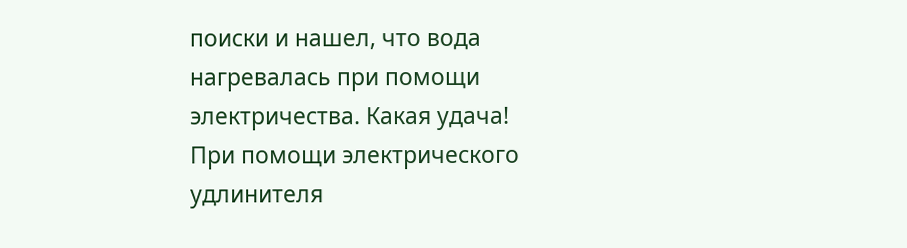поиски и нашел, что вода нагревалась при помощи электричества. Какая удача! При помощи электрического удлинителя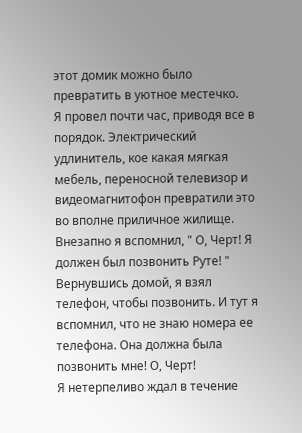этот домик можно было превратить в уютное местечко.
Я провел почти час, приводя все в порядок. Электрический удлинитель, кое какая мягкая мебель, переносной телевизор и видеомагнитофон превратили это во вполне приличное жилище. Внезапно я вспомнил, " О, Черт! Я должен был позвонить Руте! " Вернувшись домой, я взял телефон, чтобы позвонить. И тут я вспомнил, что не знаю номера ее телефона. Она должна была позвонить мне! О, Черт!
Я нетерпеливо ждал в течение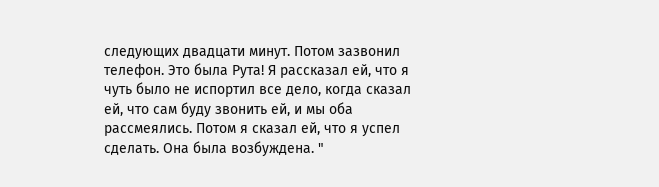следующих двадцати минут. Потом зазвонил телефон. Это была Рута! Я рассказал ей, что я чуть было не испортил все дело, когда сказал ей, что сам буду звонить ей, и мы оба рассмеялись. Потом я сказал ей, что я успел сделать. Она была возбуждена. "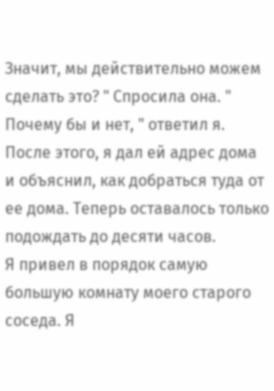Значит, мы действительно можем сделать это? " Спросила она. " Почему бы и нет, " ответил я. После этого, я дал ей адрес дома и объяснил, как добраться туда от ее дома. Теперь оставалось только подождать до десяти часов.
Я привел в порядок самую большую комнату моего старого соседа. Я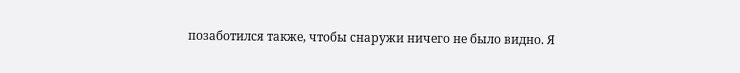позаботился также, чтобы снаружи ничего не было видно. Я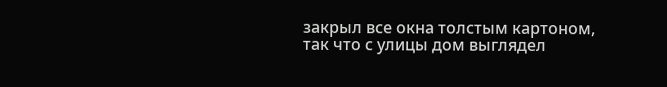закрыл все окна толстым картоном, так что с улицы дом выглядел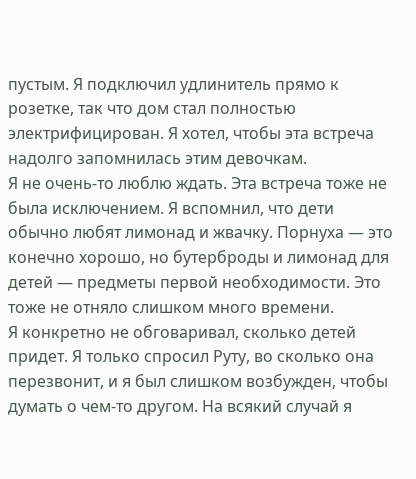пустым. Я подключил удлинитель прямо к розетке, так что дом стал полностью электрифицирован. Я хотел, чтобы эта встреча надолго запомнилась этим девочкам.
Я не очень-то люблю ждать. Эта встреча тоже не была исключением. Я вспомнил, что дети обычно любят лимонад и жвачку. Порнуха — это конечно хорошо, но бутерброды и лимонад для детей — предметы первой необходимости. Это тоже не отняло слишком много времени.
Я конкретно не обговаривал, сколько детей придет. Я только спросил Руту, во сколько она перезвонит, и я был слишком возбужден, чтобы думать о чем-то другом. На всякий случай я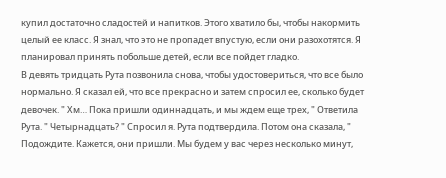купил достаточно сладостей и напитков. Этого хватило бы, чтобы накормить целый ее класс. Я знал, что это не пропадет впустую, если они разохотятся. Я планировал принять побольше детей, если все пойдет гладко.
В девять тридцать Рута позвонила снова, чтобы удостовериться, что все было нормально. Я сказал ей, что все прекрасно и затем спросил ее, сколько будет девочек. " Хм… Пока пришли одиннадцать, и мы ждем еще трех, " Ответила Рута. " Четырнадцать? " Спросил я. Рута подтвердила. Потом она сказала, " Подождите. Кажется, они пришли. Мы будем у вас через несколько минут,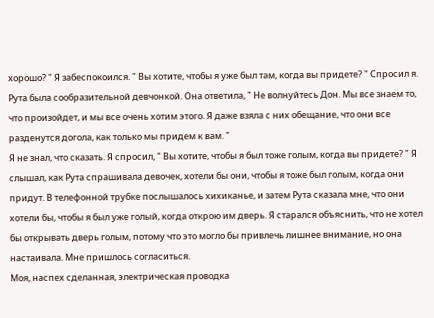хорошо? " Я забеспокоился. " Вы хотите, чтобы я уже был там, когда вы придете? " Спросил я. Рута была сообразительной девчонкой. Она ответила, " Не волнуйтесь Дон. Мы все знаем то, что произойдет, и мы все очень хотим этого. Я даже взяла с них обещание, что они все разденутся догола, как только мы придем к вам. "
Я не знал, что сказать. Я спросил, " Вы хотите, чтобы я был тоже голым, когда вы придете? " Я слышал, как Рута спрашивала девочек, хотели бы они, чтобы я тоже был голым, когда они придут. В телефонной трубке послышалось хихиканье, и затем Рута сказала мне, что они хотели бы, чтобы я был уже голый, когда открою им дверь. Я старался объяснить, что не хотел бы открывать дверь голым, потому что это могло бы привлечь лишнее внимание, но она настаивала. Мне пришлось согласиться.
Моя, наспех сделанная, электрическая проводка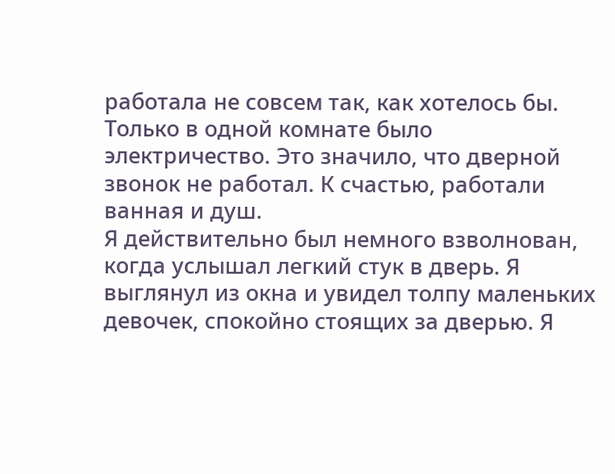работала не совсем так, как хотелось бы. Только в одной комнате было электричество. Это значило, что дверной звонок не работал. К счастью, работали ванная и душ.
Я действительно был немного взволнован, когда услышал легкий стук в дверь. Я выглянул из окна и увидел толпу маленьких девочек, спокойно стоящих за дверью. Я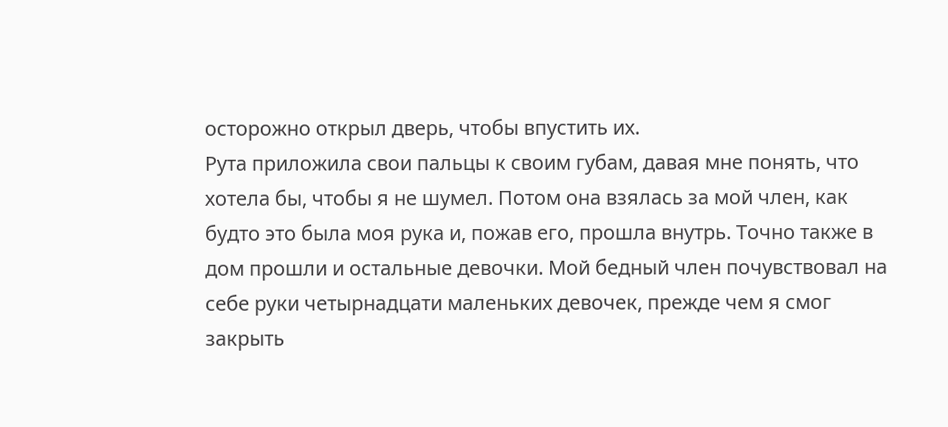осторожно открыл дверь, чтобы впустить их.
Рута приложила свои пальцы к своим губам, давая мне понять, что хотела бы, чтобы я не шумел. Потом она взялась за мой член, как будто это была моя рука и, пожав его, прошла внутрь. Точно также в дом прошли и остальные девочки. Мой бедный член почувствовал на себе руки четырнадцати маленьких девочек, прежде чем я смог закрыть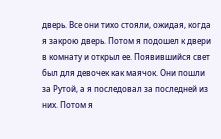дверь. Все они тихо стояли, ожидая, когда я закрою дверь. Потом я подошел к двери в комнату и открыл ее. Появившийся свет был для девочек как маячок. Они пошли за Рутой, а я последовал за последней из них. Потом я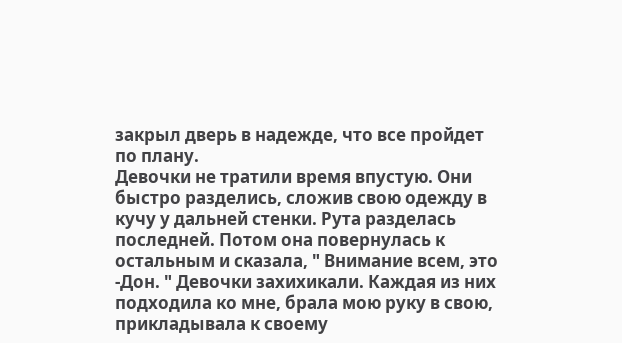закрыл дверь в надежде, что все пройдет по плану.
Девочки не тратили время впустую. Они быстро разделись, сложив свою одежду в кучу у дальней стенки. Рута разделась последней. Потом она повернулась к остальным и сказала, " Внимание всем, это -Дон. " Девочки захихикали. Каждая из них подходила ко мне, брала мою руку в свою, прикладывала к своему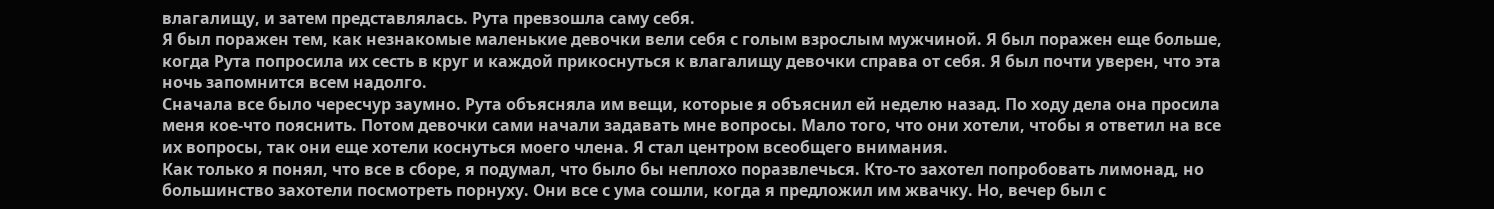влагалищу, и затем представлялась. Рута превзошла саму себя.
Я был поражен тем, как незнакомые маленькие девочки вели себя с голым взрослым мужчиной. Я был поражен еще больше, когда Рута попросила их сесть в круг и каждой прикоснуться к влагалищу девочки справа от себя. Я был почти уверен, что эта ночь запомнится всем надолго.
Сначала все было чересчур заумно. Рута объясняла им вещи, которые я объяснил ей неделю назад. По ходу дела она просила меня кое-что пояснить. Потом девочки сами начали задавать мне вопросы. Мало того, что они хотели, чтобы я ответил на все их вопросы, так они еще хотели коснуться моего члена. Я стал центром всеобщего внимания.
Как только я понял, что все в сборе, я подумал, что было бы неплохо поразвлечься. Кто-то захотел попробовать лимонад, но большинство захотели посмотреть порнуху. Они все с ума сошли, когда я предложил им жвачку. Но, вечер был с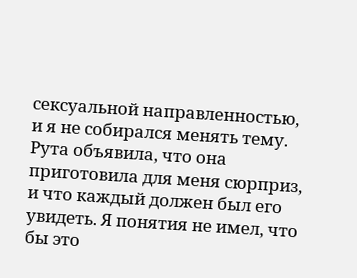сексуальной направленностью, и я не собирался менять тему.
Рута объявила, что она приготовила для меня сюрприз, и что каждый должен был его увидеть. Я понятия не имел, что бы это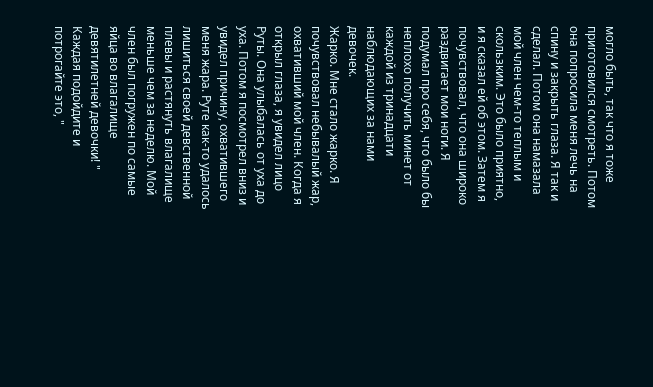могло быть, так что я тоже приготовился смотреть. Потом она попросила меня лечь на спину и закрыть глаза. Я так и сделал. Потом она намазала мой член чем-то теплым и скользким. Это было приятно, и я сказал ей об этом. Затем я почувствовал, что она широко раздвигает мои ноги. Я подумал про себя, что было бы неплохо получить минет от каждой из тринадцати наблюдающих за нами девочек.
Жарко. Мне стало жарко. Я почувствовал небывалый жар, охвативший мой член. Когда я открыл глаза, я увидел лицо Руты. Она улыбалась от уха до уха. Потом я посмотрел вниз и увидел причину, охватившего меня жара. Руте как-то удалось лишиться своей девственной плевы и растянуть влагалище меньше чем за неделю. Мой член был погружен по самые яйца во влагалище девятилетней девочки! " Каждая подойдите и потрогайте это, "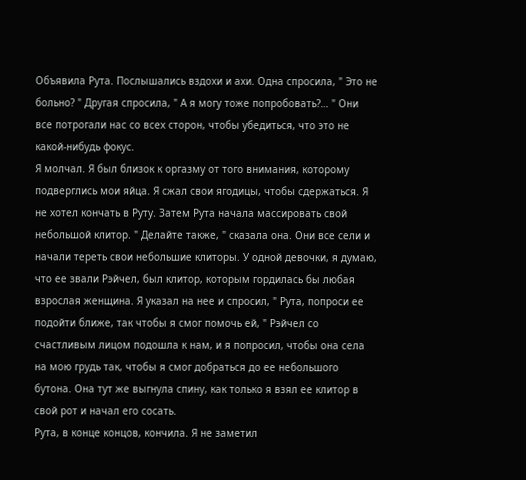Объявила Рута. Послышались вздохи и ахи. Одна спросила, " Это не больно? " Другая спросила, " А я могу тоже попробовать?… " Они все потрогали нас со всех сторон, чтобы убедиться, что это не какой-нибудь фокус.
Я молчал. Я был близок к оргазму от того внимания, которому подверглись мои яйца. Я сжал свои ягодицы, чтобы сдержаться. Я не хотел кончать в Руту. Затем Рута начала массировать свой небольшой клитор. " Делайте также, " сказала она. Они все сели и начали тереть свои небольшие клиторы. У одной девочки, я думаю, что ее звали Рэйчел, был клитор, которым гордилась бы любая взрослая женщина. Я указал на нее и спросил, " Рута, попроси ее подойти ближе, так чтобы я смог помочь ей, " Рэйчел со счастливым лицом подошла к нам, и я попросил, чтобы она села на мою грудь так, чтобы я смог добраться до ее небольшого бутона. Она тут же выгнула спину, как только я взял ее клитор в свой рот и начал его сосать.
Рута, в конце концов, кончила. Я не заметил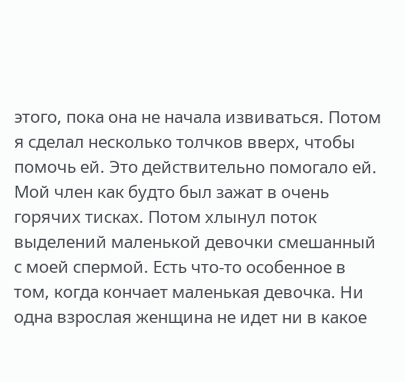этого, пока она не начала извиваться. Потом я сделал несколько толчков вверх, чтобы помочь ей. Это действительно помогало ей. Мой член как будто был зажат в очень горячих тисках. Потом хлынул поток выделений маленькой девочки смешанный с моей спермой. Есть что-то особенное в том, когда кончает маленькая девочка. Ни одна взрослая женщина не идет ни в какое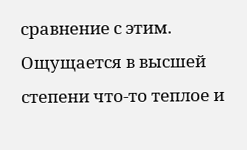сравнение с этим. Ощущается в высшей степени что-то теплое и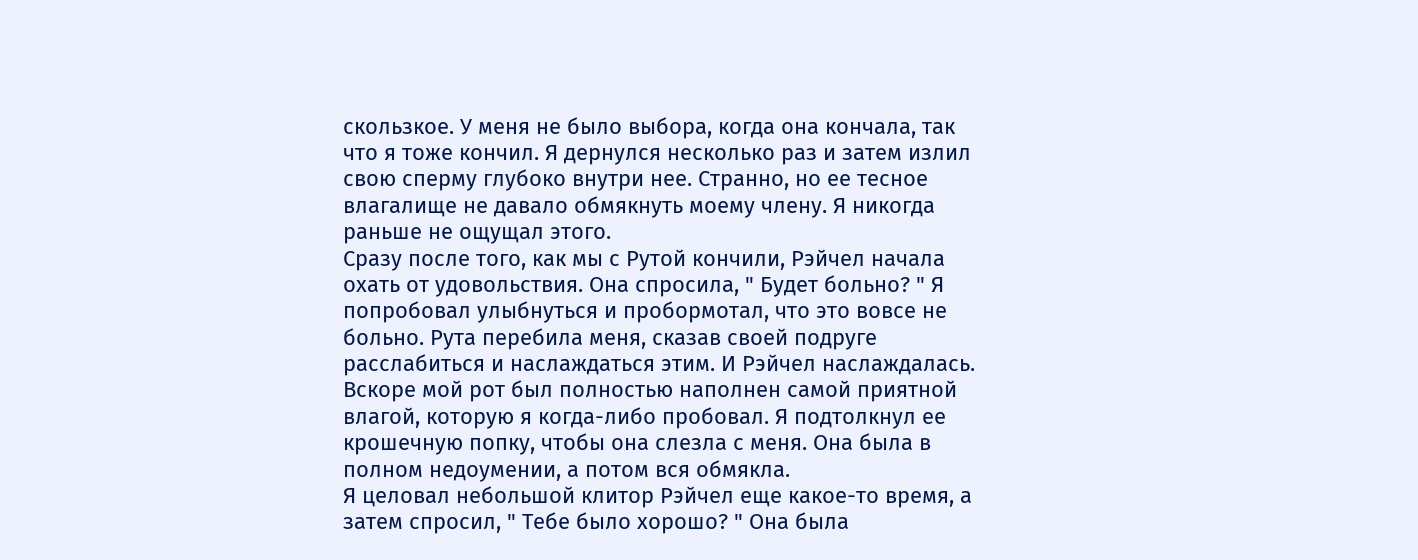скользкое. У меня не было выбора, когда она кончала, так что я тоже кончил. Я дернулся несколько раз и затем излил свою сперму глубоко внутри нее. Странно, но ее тесное влагалище не давало обмякнуть моему члену. Я никогда раньше не ощущал этого.
Сразу после того, как мы с Рутой кончили, Рэйчел начала охать от удовольствия. Она спросила, " Будет больно? " Я попробовал улыбнуться и пробормотал, что это вовсе не больно. Рута перебила меня, сказав своей подруге расслабиться и наслаждаться этим. И Рэйчел наслаждалась. Вскоре мой рот был полностью наполнен самой приятной влагой, которую я когда-либо пробовал. Я подтолкнул ее крошечную попку, чтобы она слезла с меня. Она была в полном недоумении, а потом вся обмякла.
Я целовал небольшой клитор Рэйчел еще какое-то время, а затем спросил, " Тебе было хорошо? " Она была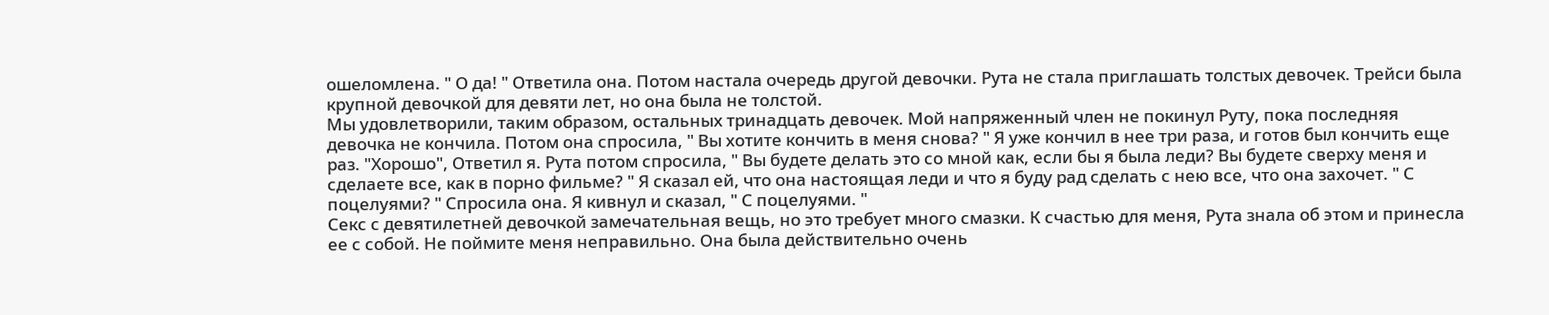ошеломлена. " О да! " Ответила она. Потом настала очередь другой девочки. Рута не стала приглашать толстых девочек. Трейси была крупной девочкой для девяти лет, но она была не толстой.
Мы удовлетворили, таким образом, остальных тринадцать девочек. Мой напряженный член не покинул Руту, пока последняя девочка не кончила. Потом она спросила, " Вы хотите кончить в меня снова? " Я уже кончил в нее три раза, и готов был кончить еще раз. "Хорошо", Ответил я. Рута потом спросила, " Вы будете делать это со мной как, если бы я была леди? Вы будете сверху меня и сделаете все, как в порно фильме? " Я сказал ей, что она настоящая леди и что я буду рад сделать с нею все, что она захочет. " С поцелуями? " Спросила она. Я кивнул и сказал, " С поцелуями. "
Секс с девятилетней девочкой замечательная вещь, но это требует много смазки. К счастью для меня, Рута знала об этом и принесла ее с собой. Не поймите меня неправильно. Она была действительно очень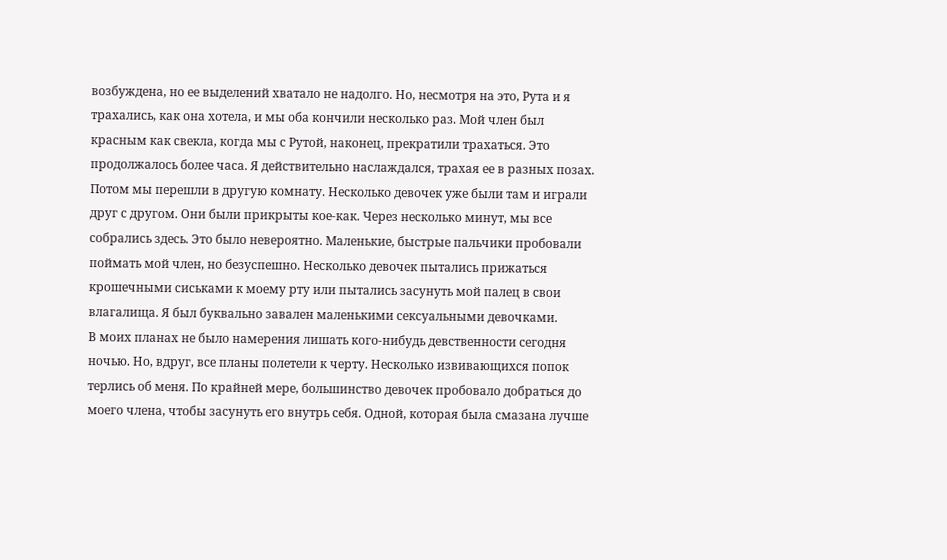возбуждена, но ее выделений хватало не надолго. Но, несмотря на это, Рута и я трахались, как она хотела, и мы оба кончили несколько раз. Мой член был красным как свекла, когда мы с Рутой, наконец, прекратили трахаться. Это продолжалось более часа. Я действительно наслаждался, трахая ее в разных позах.
Потом мы перешли в другую комнату. Несколько девочек уже были там и играли друг с другом. Они были прикрыты кое-как. Через несколько минут, мы все собрались здесь. Это было невероятно. Маленькие, быстрые пальчики пробовали поймать мой член, но безуспешно. Несколько девочек пытались прижаться крошечными сиськами к моему рту или пытались засунуть мой палец в свои влагалища. Я был буквально завален маленькими сексуальными девочками.
В моих планах не было намерения лишать кого-нибудь девственности сегодня ночью. Но, вдруг, все планы полетели к черту. Несколько извивающихся попок терлись об меня. По крайней мере, большинство девочек пробовало добраться до моего члена, чтобы засунуть его внутрь себя. Одной, которая была смазана лучше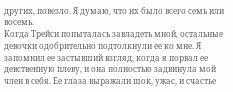других, повезло. Я думаю, что их было всего семь или восемь.
Когда Трейси попыталась завладеть мной, остальные девочки одобрительно подтолкнули ее ко мне. Я запомнил ее застывший взгляд, когда я порвал ее девственную плеву, и она полностью задвинула мой член в себя. Ее глаза выражали шок, ужас, и счастье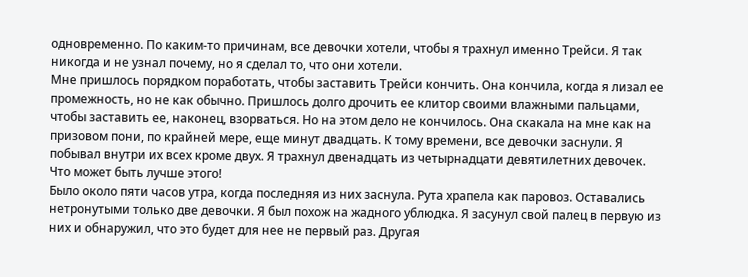одновременно. По каким-то причинам, все девочки хотели, чтобы я трахнул именно Трейси. Я так никогда и не узнал почему, но я сделал то, что они хотели.
Мне пришлось порядком поработать, чтобы заставить Трейси кончить. Она кончила, когда я лизал ее промежность, но не как обычно. Пришлось долго дрочить ее клитор своими влажными пальцами, чтобы заставить ее, наконец, взорваться. Но на этом дело не кончилось. Она скакала на мне как на призовом пони, по крайней мере, еще минут двадцать. К тому времени, все девочки заснули. Я побывал внутри их всех кроме двух. Я трахнул двенадцать из четырнадцати девятилетних девочек. Что может быть лучше этого!
Было около пяти часов утра, когда последняя из них заснула. Рута храпела как паровоз. Оставались нетронутыми только две девочки. Я был похож на жадного ублюдка. Я засунул свой палец в первую из них и обнаружил, что это будет для нее не первый раз. Другая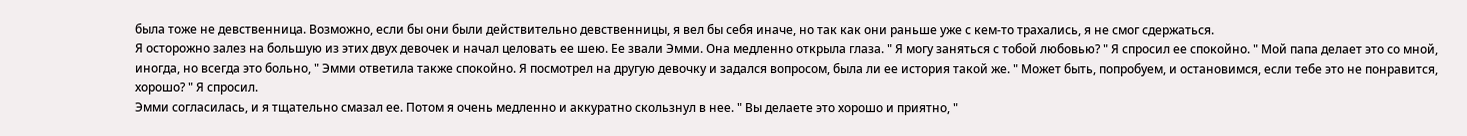была тоже не девственница. Возможно, если бы они были действительно девственницы, я вел бы себя иначе, но так как они раньше уже с кем-то трахались, я не смог сдержаться.
Я осторожно залез на большую из этих двух девочек и начал целовать ее шею. Ее звали Эмми. Она медленно открыла глаза. " Я могу заняться с тобой любовью? " Я спросил ее спокойно. " Мой папа делает это со мной, иногда, но всегда это больно, " Эмми ответила также спокойно. Я посмотрел на другую девочку и задался вопросом, была ли ее история такой же. " Может быть, попробуем, и остановимся, если тебе это не понравится, хорошо? " Я спросил.
Эмми согласилась, и я тщательно смазал ее. Потом я очень медленно и аккуратно скользнул в нее. " Вы делаете это хорошо и приятно, "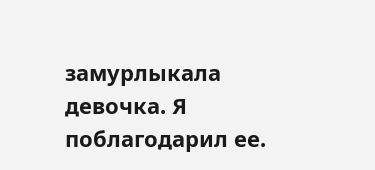замурлыкала девочка. Я поблагодарил ее.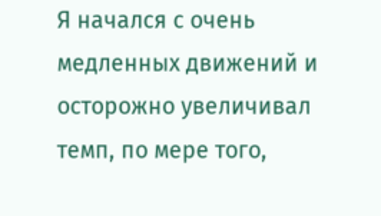Я начался с очень медленных движений и осторожно увеличивал темп, по мере того,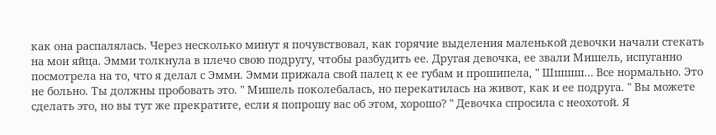как она распалялась. Через несколько минут я почувствовал, как горячие выделения маленькой девочки начали стекать на мои яйца. Эмми толкнула в плечо свою подругу, чтобы разбудить ее. Другая девочка, ее звали Мишель, испуганно посмотрела на то, что я делал с Эмми. Эмми прижала свой палец к ее губам и прошипела, " Шшшш… Все нормально. Это не больно. Ты должны пробовать это. " Мишель поколебалась, но перекатилась на живот, как и ее подруга. " Вы можете сделать это, но вы тут же прекратите, если я попрошу вас об этом, хорошо? " Девочка спросила с неохотой. Я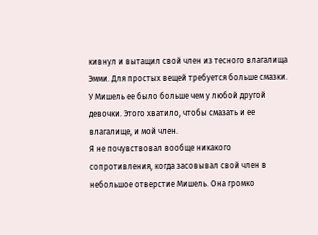кивнул и вытащил свой член из тесного влагалища Эмми. Для простых вещей требуется больше смазки. У Мишель ее было больше чем у любой другой девочки. Этого хватило, чтобы смазать и ее влагалище, и мой член.
Я не почувствовал вообще никакого сопротивления, когда засовывал свой член в небольшое отверстие Мишель. Она громко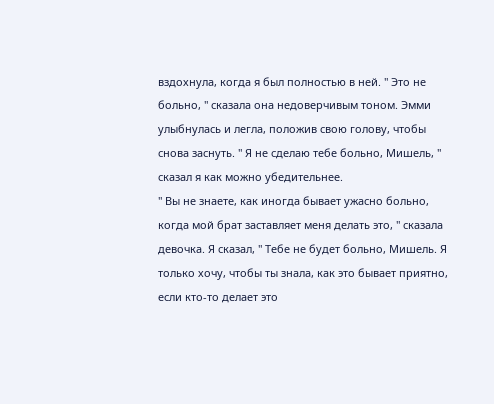вздохнула, когда я был полностью в ней. " Это не больно, " сказала она недоверчивым тоном. Эмми улыбнулась и легла, положив свою голову, чтобы снова заснуть. " Я не сделаю тебе больно, Мишель, " сказал я как можно убедительнее.
" Вы не знаете, как иногда бывает ужасно больно, когда мой брат заставляет меня делать это, " сказала девочка. Я сказал, " Тебе не будет больно, Мишель. Я только хочу, чтобы ты знала, как это бывает приятно, если кто-то делает это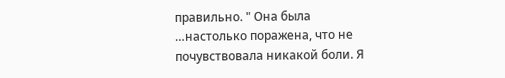правильно. " Она была …настолько поражена, что не почувствовала никакой боли. Я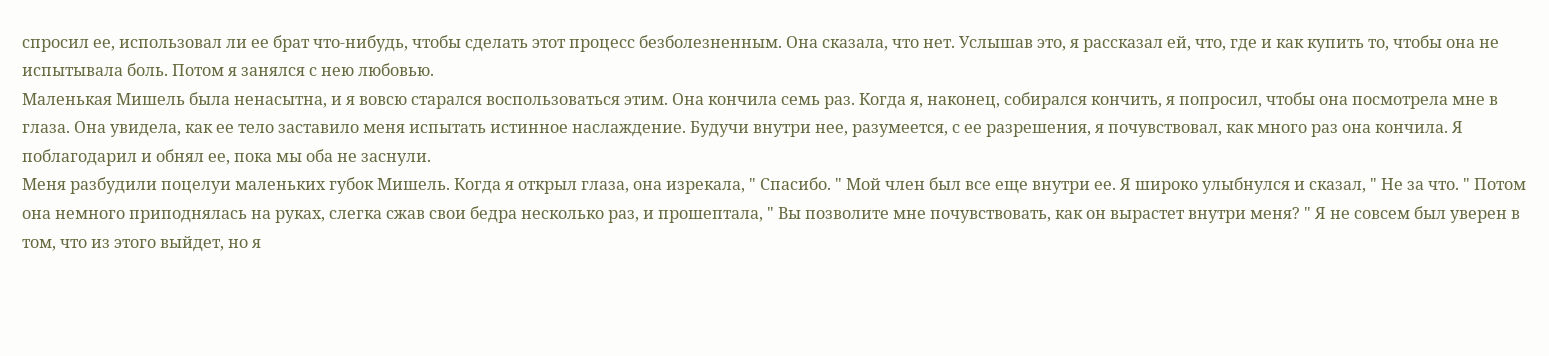спросил ее, использовал ли ее брат что-нибудь, чтобы сделать этот процесс безболезненным. Она сказала, что нет. Услышав это, я рассказал ей, что, где и как купить то, чтобы она не испытывала боль. Потом я занялся с нею любовью.
Маленькая Мишель была ненасытна, и я вовсю старался воспользоваться этим. Она кончила семь раз. Когда я, наконец, собирался кончить, я попросил, чтобы она посмотрела мне в глаза. Она увидела, как ее тело заставило меня испытать истинное наслаждение. Будучи внутри нее, разумеется, с ее разрешения, я почувствовал, как много раз она кончила. Я поблагодарил и обнял ее, пока мы оба не заснули.
Меня разбудили поцелуи маленьких губок Мишель. Когда я открыл глаза, она изрекала, " Спасибо. " Мой член был все еще внутри ее. Я широко улыбнулся и сказал, " Не за что. " Потом она немного приподнялась на руках, слегка сжав свои бедра несколько раз, и прошептала, " Вы позволите мне почувствовать, как он вырастет внутри меня? " Я не совсем был уверен в том, что из этого выйдет, но я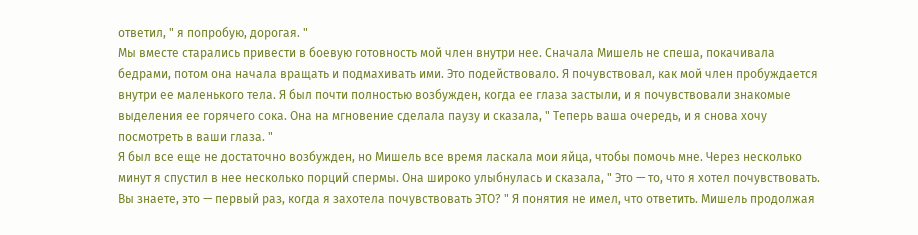ответил, " я попробую, дорогая. "
Мы вместе старались привести в боевую готовность мой член внутри нее. Сначала Мишель не спеша, покачивала бедрами, потом она начала вращать и подмахивать ими. Это подействовало. Я почувствовал, как мой член пробуждается внутри ее маленького тела. Я был почти полностью возбужден, когда ее глаза застыли, и я почувствовали знакомые выделения ее горячего сока. Она на мгновение сделала паузу и сказала, " Теперь ваша очередь, и я снова хочу посмотреть в ваши глаза. "
Я был все еще не достаточно возбужден, но Мишель все время ласкала мои яйца, чтобы помочь мне. Через несколько минут я спустил в нее несколько порций спермы. Она широко улыбнулась и сказала, " Это — то, что я хотел почувствовать. Вы знаете, это — первый раз, когда я захотела почувствовать ЭТО? " Я понятия не имел, что ответить. Мишель продолжая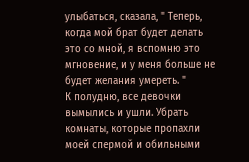улыбаться, сказала, " Теперь, когда мой брат будет делать это со мной, я вспомню это мгновение, и у меня больше не будет желания умереть. "
К полудню, все девочки вымылись и ушли. Убрать комнаты, которые пропахли моей спермой и обильными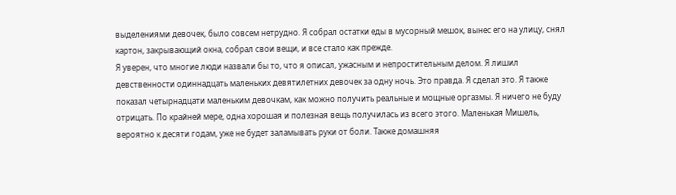выделениями девочек, было совсем нетрудно. Я собрал остатки еды в мусорный мешок, вынес его на улицу, снял картон, закрывающий окна, собрал свои вещи, и все стало как прежде.
Я уверен, что многие люди назвали бы то, что я описал, ужасным и непростительным делом. Я лишил девственности одиннадцать маленьких девятилетних девочек за одну ночь. Это правда. Я сделал это. Я также показал четырнадцати маленьким девочкам, как можно получить реальные и мощные оргазмы. Я ничего не буду отрицать. По крайней мере, одна хорошая и полезная вещь получилась из всего этого. Маленькая Мишель, вероятно к десяти годам, уже не будет заламывать руки от боли. Также домашняя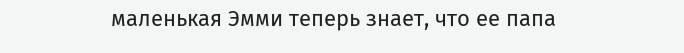маленькая Эмми теперь знает, что ее папа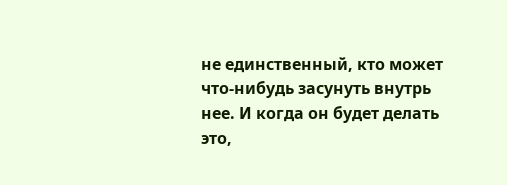не единственный, кто может что-нибудь засунуть внутрь нее. И когда он будет делать это,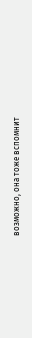возможно, она тоже вспомнит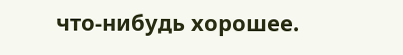что-нибудь хорошее.